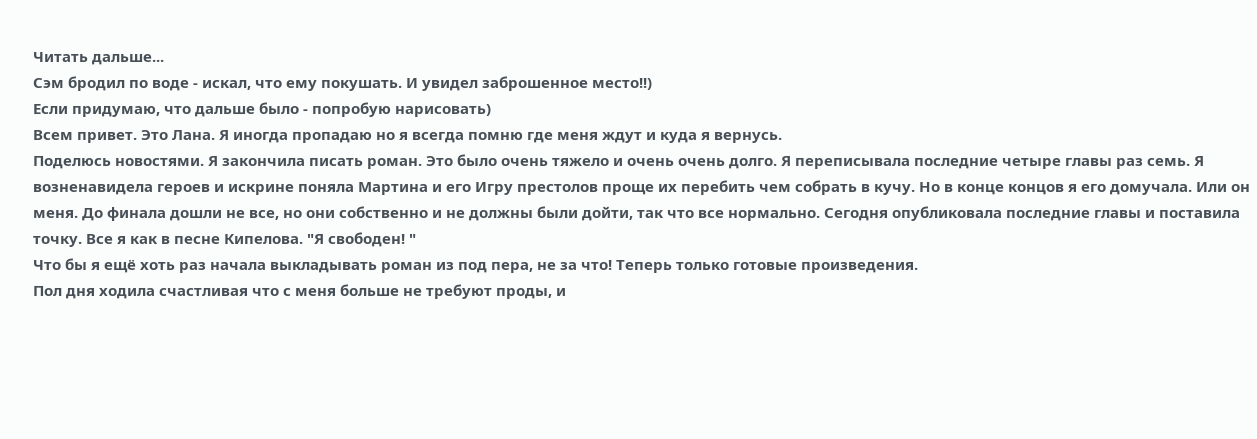Читать дальше...
Сэм бродил по воде - искал, что ему покушать. И увидел заброшенное место!!)
Если придумаю, что дальше было - попробую нарисовать)
Всем привет. Это Лана. Я иногда пропадаю но я всегда помню где меня ждут и куда я вернусь.
Поделюсь новостями. Я закончила писать роман. Это было очень тяжело и очень очень долго. Я переписывала последние четыре главы раз семь. Я возненавидела героев и искрине поняла Мартина и его Игру престолов проще их перебить чем собрать в кучу. Но в конце концов я его домучала. Или он меня. До финала дошли не все, но они собственно и не должны были дойти, так что все нормально. Сегодня опубликовала последние главы и поставила точку. Все я как в песне Кипелова. "Я свободен! "
Что бы я ещё хоть раз начала выкладывать роман из под пера, не за что! Теперь только готовые произведения.
Пол дня ходила счастливая что с меня больше не требуют проды, и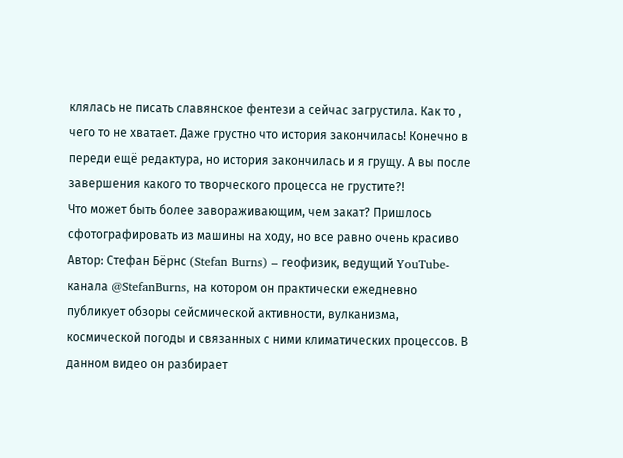клялась не писать славянское фентези а сейчас загрустила. Как то , чего то не хватает. Даже грустно что история закончилась! Конечно в переди ещё редактура, но история закончилась и я грущу. А вы после завершения какого то творческого процесса не грустите?!
Что может быть более завораживающим, чем закат? Пришлось сфотографировать из машины на ходу, но все равно очень красиво
Автор: Стефан Бёрнс (Stefan Burns) – геофизик, ведущий YouTube-канала @StefanBurns, на котором он практически ежедневно публикует обзоры сейсмической активности, вулканизма, космической погоды и связанных с ними климатических процессов. В данном видео он разбирает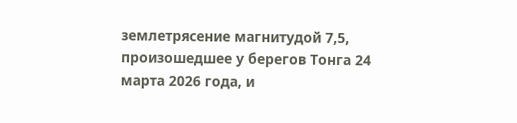землетрясение магнитудой 7,5, произошедшее у берегов Тонга 24 марта 2026 года, и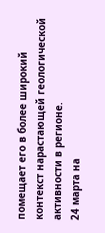помещает его в более широкий контекст нарастающей геологической активности в регионе.
24 марта на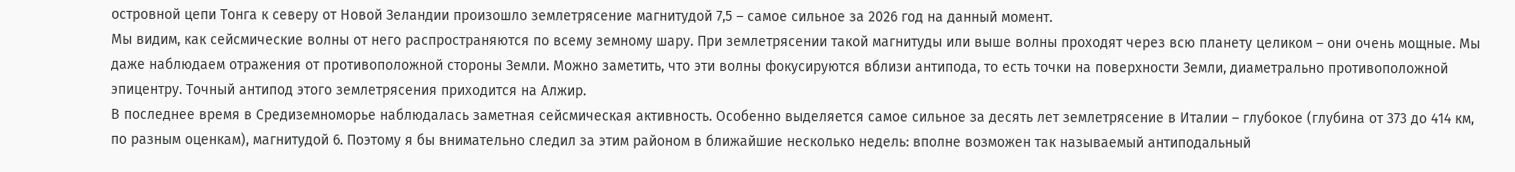островной цепи Тонга к северу от Новой Зеландии произошло землетрясение магнитудой 7,5 – самое сильное за 2026 год на данный момент.
Мы видим, как сейсмические волны от него распространяются по всему земному шару. При землетрясении такой магнитуды или выше волны проходят через всю планету целиком – они очень мощные. Мы даже наблюдаем отражения от противоположной стороны Земли. Можно заметить, что эти волны фокусируются вблизи антипода, то есть точки на поверхности Земли, диаметрально противоположной эпицентру. Точный антипод этого землетрясения приходится на Алжир.
В последнее время в Средиземноморье наблюдалась заметная сейсмическая активность. Особенно выделяется самое сильное за десять лет землетрясение в Италии – глубокое (глубина от 373 до 414 км, по разным оценкам), магнитудой 6. Поэтому я бы внимательно следил за этим районом в ближайшие несколько недель: вполне возможен так называемый антиподальный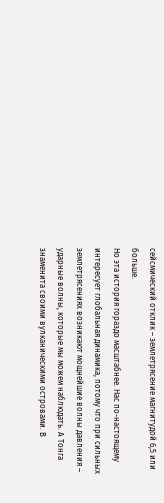сейсмический отклик – землетрясение магнитудой 6,5 или больше.
Но эта история гораздо масштабнее. Нас по-настоящему интересует глобальная динамика, потому что при сильных землетрясениях возникают мощнейшие волны давления – ударные волны, которые мы можем наблюдать. А Тонга знаменита своими вулканическими островами. В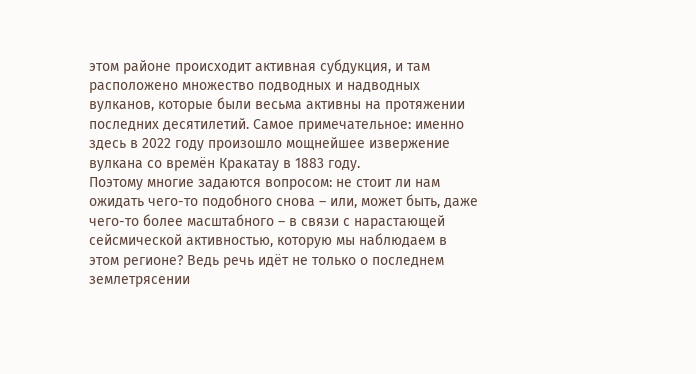этом районе происходит активная субдукция, и там расположено множество подводных и надводных вулканов, которые были весьма активны на протяжении последних десятилетий. Самое примечательное: именно здесь в 2022 году произошло мощнейшее извержение вулкана со времён Кракатау в 1883 году.
Поэтому многие задаются вопросом: не стоит ли нам ожидать чего-то подобного снова – или, может быть, даже чего-то более масштабного – в связи с нарастающей сейсмической активностью, которую мы наблюдаем в этом регионе? Ведь речь идёт не только о последнем землетрясении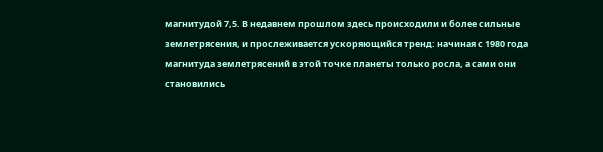магнитудой 7,5. В недавнем прошлом здесь происходили и более сильные землетрясения, и прослеживается ускоряющийся тренд: начиная с 1980 года магнитуда землетрясений в этой точке планеты только росла, а сами они становились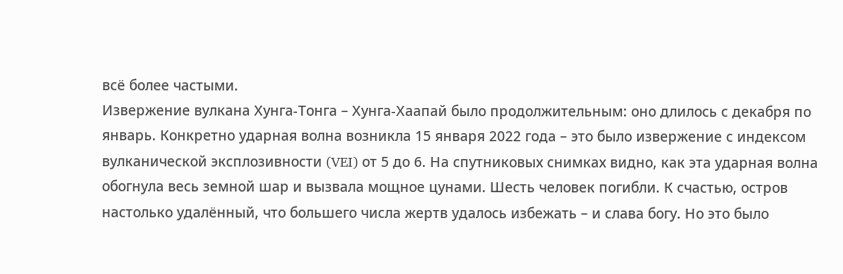всё более частыми.
Извержение вулкана Хунга-Тонга – Хунга-Хаапай было продолжительным: оно длилось с декабря по январь. Конкретно ударная волна возникла 15 января 2022 года – это было извержение с индексом вулканической эксплозивности (VEI) от 5 до 6. На спутниковых снимках видно, как эта ударная волна обогнула весь земной шар и вызвала мощное цунами. Шесть человек погибли. К счастью, остров настолько удалённый, что большего числа жертв удалось избежать – и слава богу. Но это было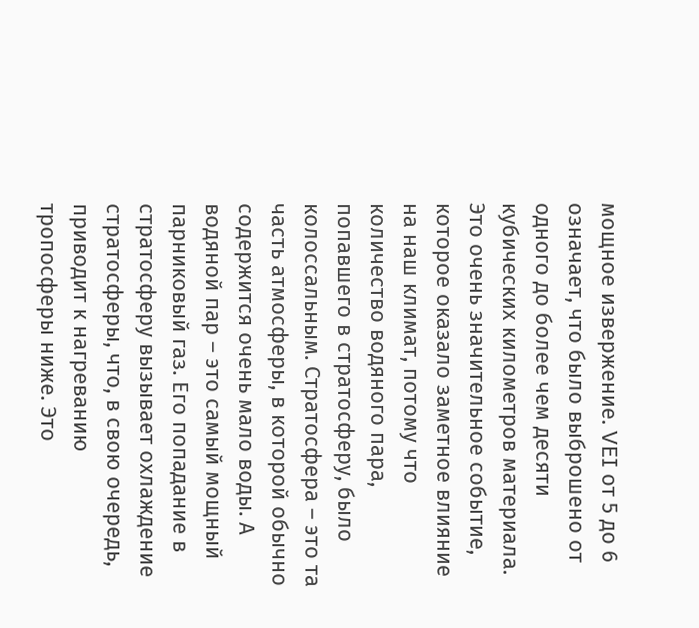мощное извержение. VEI от 5 до 6 означает, что было выброшено от одного до более чем десяти кубических километров материала. Это очень значительное событие, которое оказало заметное влияние на наш климат, потому что количество водяного пара, попавшего в стратосферу, было колоссальным. Стратосфера – это та часть атмосферы, в которой обычно содержится очень мало воды. А водяной пар – это самый мощный парниковый газ. Его попадание в стратосферу вызывает охлаждение стратосферы, что, в свою очередь, приводит к нагреванию тропосферы ниже. Это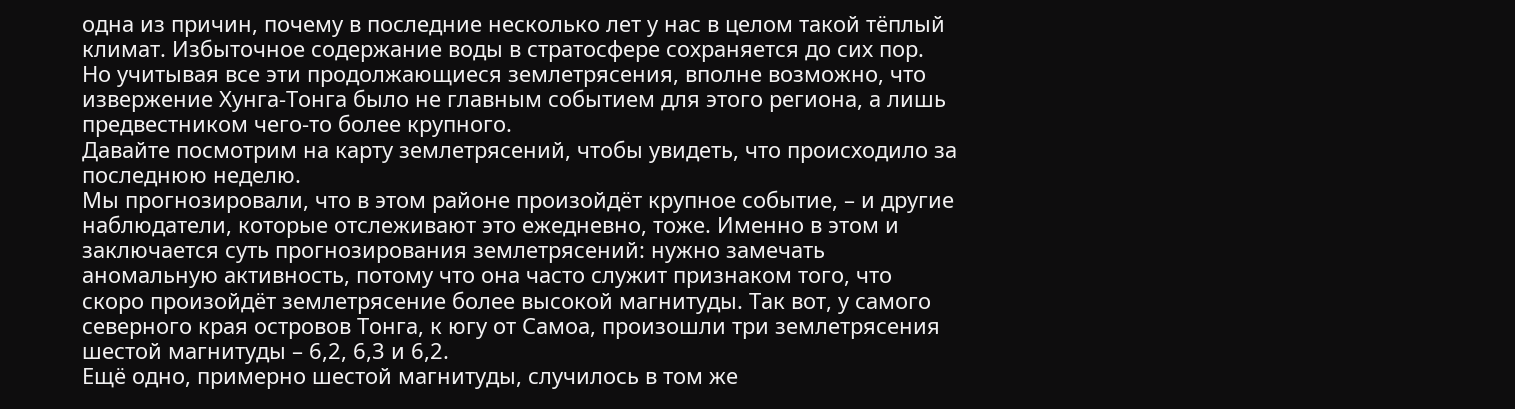одна из причин, почему в последние несколько лет у нас в целом такой тёплый климат. Избыточное содержание воды в стратосфере сохраняется до сих пор.
Но учитывая все эти продолжающиеся землетрясения, вполне возможно, что извержение Хунга-Тонга было не главным событием для этого региона, а лишь предвестником чего-то более крупного.
Давайте посмотрим на карту землетрясений, чтобы увидеть, что происходило за последнюю неделю.
Мы прогнозировали, что в этом районе произойдёт крупное событие, – и другие наблюдатели, которые отслеживают это ежедневно, тоже. Именно в этом и заключается суть прогнозирования землетрясений: нужно замечать аномальную активность, потому что она часто служит признаком того, что скоро произойдёт землетрясение более высокой магнитуды. Так вот, у самого северного края островов Тонга, к югу от Самоа, произошли три землетрясения шестой магнитуды – 6,2, 6,3 и 6,2.
Ещё одно, примерно шестой магнитуды, случилось в том же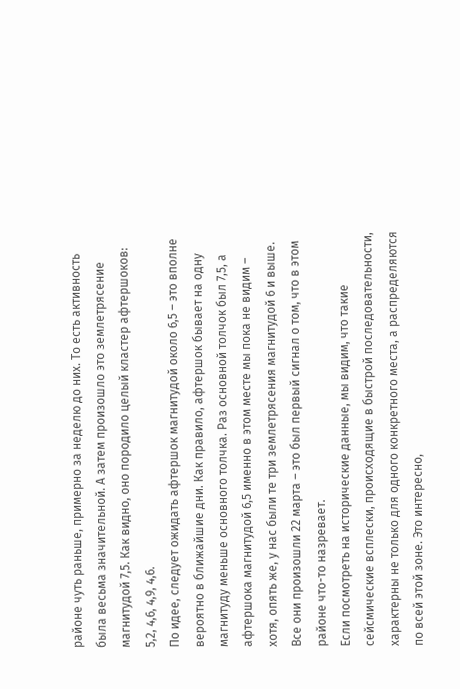районе чуть раньше, примерно за неделю до них. То есть активность была весьма значительной. А затем произошло это землетрясение магнитудой 7,5. Как видно, оно породило целый кластер афтершоков: 5,2, 4,6, 4,9, 4,6.
По идее, следует ожидать афтершок магнитудой около 6,5 – это вполне вероятно в ближайшие дни. Как правило, афтершок бывает на одну магнитуду меньше основного толчка. Раз основной толчок был 7,5, а афтершока магнитудой 6,5 именно в этом месте мы пока не видим – хотя, опять же, у нас были те три землетрясения магнитудой 6 и выше. Все они произошли 22 марта – это был первый сигнал о том, что в этом районе что-то назревает.
Если посмотреть на исторические данные, мы видим, что такие сейсмические всплески, происходящие в быстрой последовательности, характерны не только для одного конкретного места, а распределяются по всей этой зоне. Это интересно,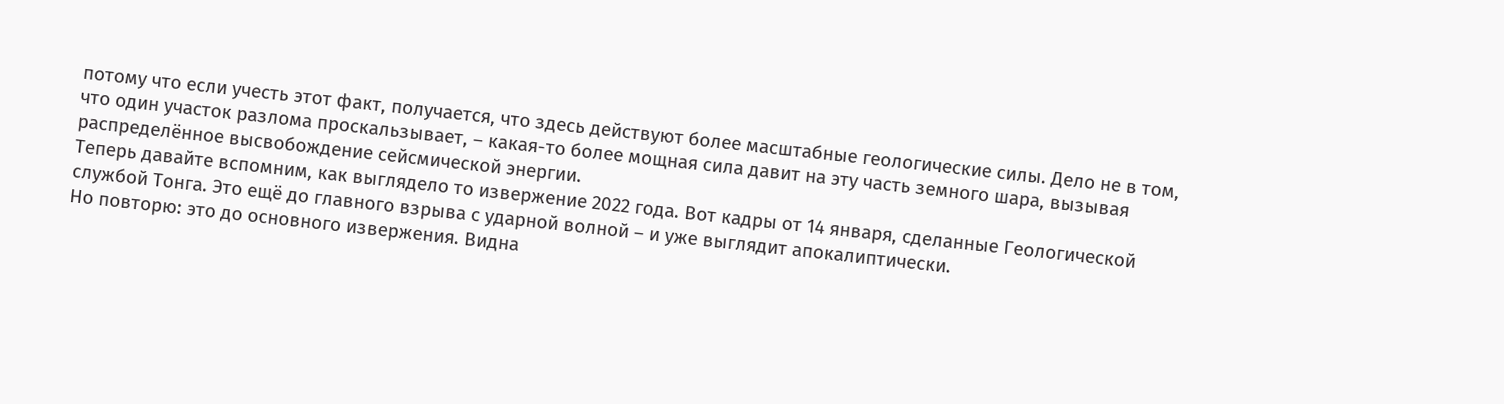потому что если учесть этот факт, получается, что здесь действуют более масштабные геологические силы. Дело не в том, что один участок разлома проскальзывает, – какая-то более мощная сила давит на эту часть земного шара, вызывая распределённое высвобождение сейсмической энергии.
Теперь давайте вспомним, как выглядело то извержение 2022 года. Вот кадры от 14 января, сделанные Геологической службой Тонга. Это ещё до главного взрыва с ударной волной – и уже выглядит апокалиптически.
Но повторю: это до основного извержения. Видна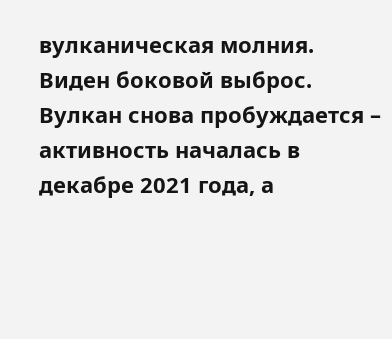вулканическая молния. Виден боковой выброс. Вулкан снова пробуждается – активность началась в декабре 2021 года, а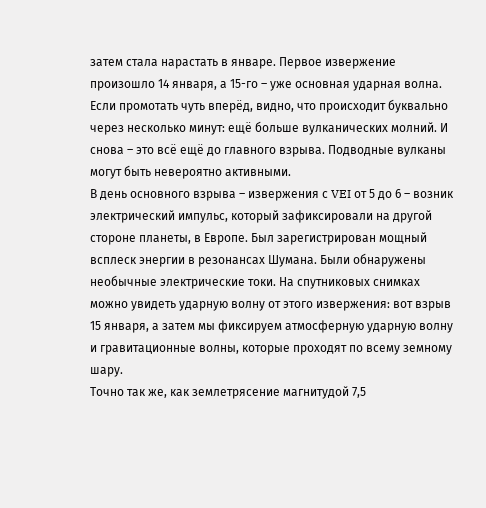затем стала нарастать в январе. Первое извержение произошло 14 января, а 15-го – уже основная ударная волна. Если промотать чуть вперёд, видно, что происходит буквально через несколько минут: ещё больше вулканических молний. И снова – это всё ещё до главного взрыва. Подводные вулканы могут быть невероятно активными.
В день основного взрыва – извержения с VEI от 5 до 6 – возник электрический импульс, который зафиксировали на другой стороне планеты, в Европе. Был зарегистрирован мощный всплеск энергии в резонансах Шумана. Были обнаружены необычные электрические токи. На спутниковых снимках можно увидеть ударную волну от этого извержения: вот взрыв 15 января, а затем мы фиксируем атмосферную ударную волну и гравитационные волны, которые проходят по всему земному шару.
Точно так же, как землетрясение магнитудой 7,5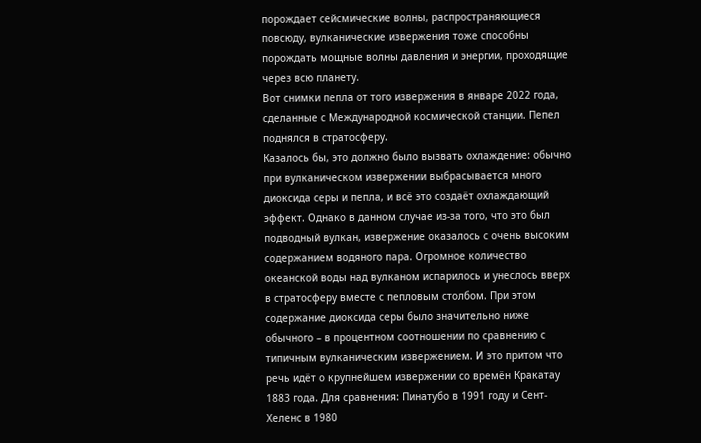порождает сейсмические волны, распространяющиеся повсюду, вулканические извержения тоже способны порождать мощные волны давления и энергии, проходящие через всю планету.
Вот снимки пепла от того извержения в январе 2022 года, сделанные с Международной космической станции. Пепел поднялся в стратосферу.
Казалось бы, это должно было вызвать охлаждение: обычно при вулканическом извержении выбрасывается много диоксида серы и пепла, и всё это создаёт охлаждающий эффект. Однако в данном случае из-за того, что это был подводный вулкан, извержение оказалось с очень высоким содержанием водяного пара. Огромное количество океанской воды над вулканом испарилось и унеслось вверх в стратосферу вместе с пепловым столбом. При этом содержание диоксида серы было значительно ниже обычного – в процентном соотношении по сравнению с типичным вулканическим извержением. И это притом что речь идёт о крупнейшем извержении со времён Кракатау 1883 года. Для сравнения: Пинатубо в 1991 году и Сент-Хеленс в 1980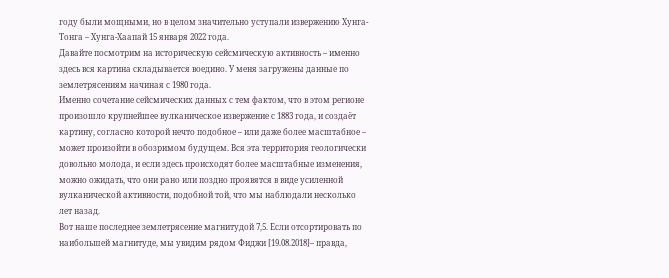году были мощными, но в целом значительно уступали извержению Хунга-Тонга – Хунга-Хаапай 15 января 2022 года.
Давайте посмотрим на историческую сейсмическую активность – именно здесь вся картина складывается воедино. У меня загружены данные по землетрясениям начиная с 1980 года.
Именно сочетание сейсмических данных с тем фактом, что в этом регионе произошло крупнейшее вулканическое извержение с 1883 года, и создаёт картину, согласно которой нечто подобное – или даже более масштабное – может произойти в обозримом будущем. Вся эта территория геологически довольно молода, и если здесь происходят более масштабные изменения, можно ожидать, что они рано или поздно проявятся в виде усиленной вулканической активности, подобной той, что мы наблюдали несколько лет назад.
Вот наше последнее землетрясение магнитудой 7,5. Если отсортировать по наибольшей магнитуде, мы увидим рядом Фиджи [19.08.2018]– правда,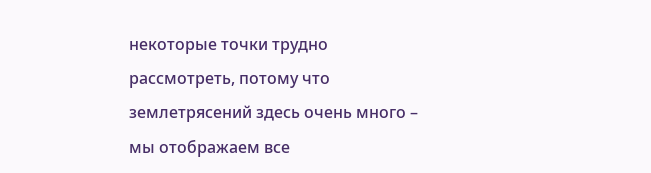некоторые точки трудно рассмотреть, потому что землетрясений здесь очень много – мы отображаем все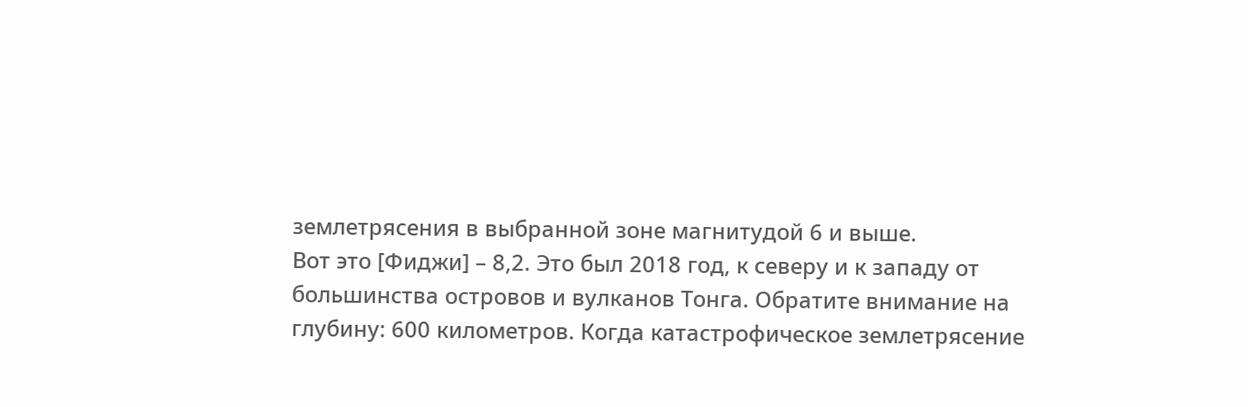землетрясения в выбранной зоне магнитудой 6 и выше.
Вот это [Фиджи] – 8,2. Это был 2018 год, к северу и к западу от большинства островов и вулканов Тонга. Обратите внимание на глубину: 600 километров. Когда катастрофическое землетрясение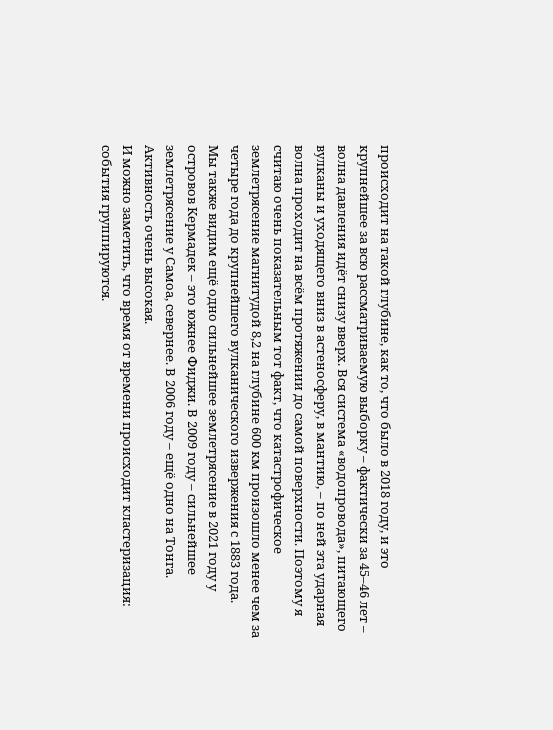происходит на такой глубине, как то, что было в 2018 году, и это крупнейшее за всю рассматриваемую выборку – фактически за 45–46 лет – волна давления идёт снизу вверх. Вся система «водопровода», питающего вулканы и уходящего вниз в астеносферу, в мантию, – по ней эта ударная волна проходит на всём протяжении до самой поверхности. Поэтому я считаю очень показательным тот факт, что катастрофическое землетрясение магнитудой 8,2 на глубине 600 км произошло менее чем за четыре года до крупнейшего вулканического извержения с 1883 года.
Мы также видим ещё одно сильнейшее землетрясение в 2021 году у островов Кермадек – это южнее Фиджи. В 2009 году – сильнейшее землетрясение у Самоа, севернее. В 2006 году – ещё одно на Тонга. Активность очень высокая.
И можно заметить, что время от времени происходит кластеризация: события группируются.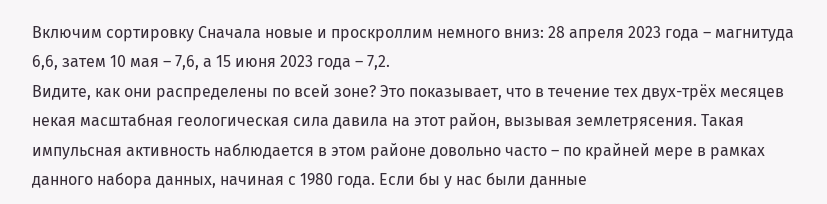Включим сортировку Сначала новые и проскроллим немного вниз: 28 апреля 2023 года – магнитуда 6,6, затем 10 мая – 7,6, а 15 июня 2023 года – 7,2.
Видите, как они распределены по всей зоне? Это показывает, что в течение тех двух-трёх месяцев некая масштабная геологическая сила давила на этот район, вызывая землетрясения. Такая импульсная активность наблюдается в этом районе довольно часто – по крайней мере в рамках данного набора данных, начиная с 1980 года. Если бы у нас были данные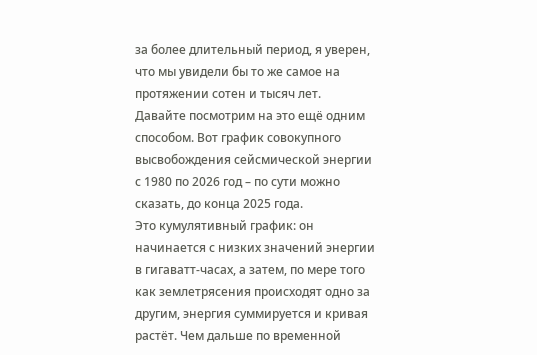за более длительный период, я уверен, что мы увидели бы то же самое на протяжении сотен и тысяч лет.
Давайте посмотрим на это ещё одним способом. Вот график совокупного высвобождения сейсмической энергии с 1980 по 2026 год – по сути можно сказать, до конца 2025 года.
Это кумулятивный график: он начинается с низких значений энергии в гигаватт-часах, а затем, по мере того как землетрясения происходят одно за другим, энергия суммируется и кривая растёт. Чем дальше по временной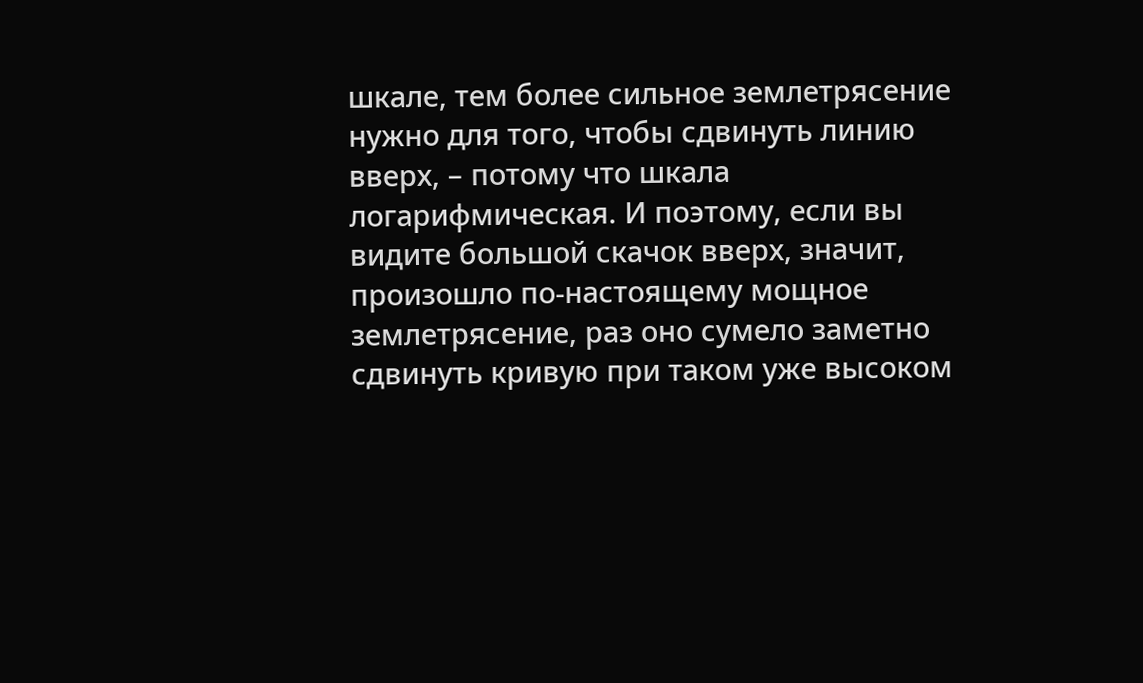шкале, тем более сильное землетрясение нужно для того, чтобы сдвинуть линию вверх, – потому что шкала логарифмическая. И поэтому, если вы видите большой скачок вверх, значит, произошло по-настоящему мощное землетрясение, раз оно сумело заметно сдвинуть кривую при таком уже высоком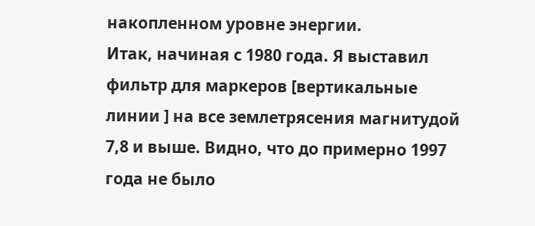накопленном уровне энергии.
Итак, начиная с 1980 года. Я выставил фильтр для маркеров [вертикальные линии ] на все землетрясения магнитудой 7,8 и выше. Видно, что до примерно 1997 года не было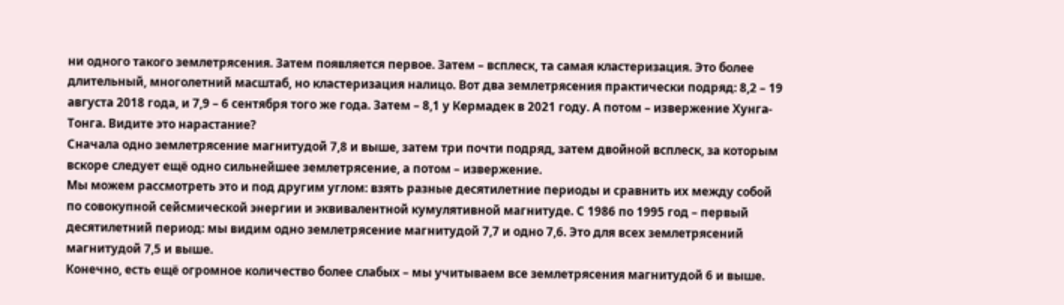ни одного такого землетрясения. Затем появляется первое. Затем – всплеск, та самая кластеризация. Это более длительный, многолетний масштаб, но кластеризация налицо. Вот два землетрясения практически подряд: 8,2 – 19 августа 2018 года, и 7,9 – 6 сентября того же года. Затем – 8,1 у Кермадек в 2021 году. А потом – извержение Хунга-Тонга. Видите это нарастание?
Сначала одно землетрясение магнитудой 7,8 и выше, затем три почти подряд, затем двойной всплеск, за которым вскоре следует ещё одно сильнейшее землетрясение, а потом – извержение.
Мы можем рассмотреть это и под другим углом: взять разные десятилетние периоды и сравнить их между собой по совокупной сейсмической энергии и эквивалентной кумулятивной магнитуде. С 1986 по 1995 год – первый десятилетний период: мы видим одно землетрясение магнитудой 7,7 и одно 7,6. Это для всех землетрясений магнитудой 7,5 и выше.
Конечно, есть ещё огромное количество более слабых – мы учитываем все землетрясения магнитудой 6 и выше.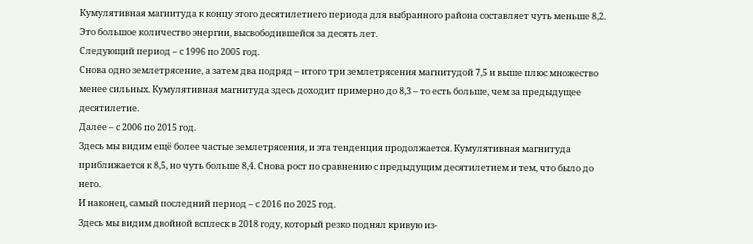Кумулятивная магнитуда к концу этого десятилетнего периода для выбранного района составляет чуть меньше 8,2. Это большое количество энергии, высвободившейся за десять лет.
Следующий период – с 1996 по 2005 год.
Снова одно землетрясение, а затем два подряд – итого три землетрясения магнитудой 7,5 и выше плюс множество менее сильных. Кумулятивная магнитуда здесь доходит примерно до 8,3 – то есть больше, чем за предыдущее десятилетие.
Далее – с 2006 по 2015 год.
Здесь мы видим ещё более частые землетрясения, и эта тенденция продолжается. Кумулятивная магнитуда приближается к 8,5, но чуть больше 8,4. Снова рост по сравнению с предыдущим десятилетием и тем, что было до него.
И наконец, самый последний период – с 2016 по 2025 год.
Здесь мы видим двойной всплеск в 2018 году, который резко поднял кривую из-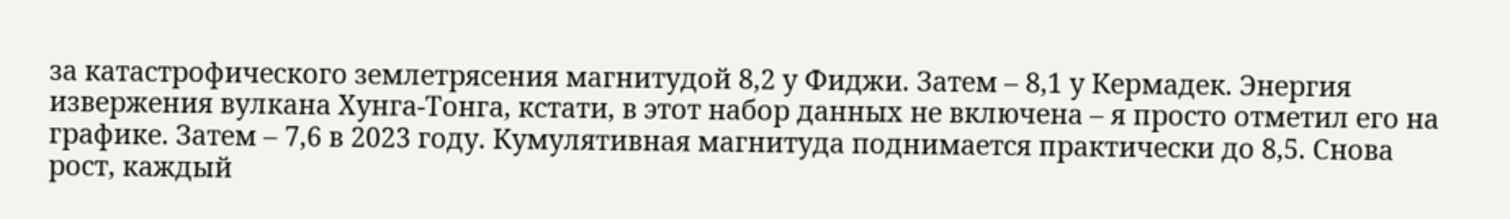за катастрофического землетрясения магнитудой 8,2 у Фиджи. Затем – 8,1 у Кермадек. Энергия извержения вулкана Хунга-Тонга, кстати, в этот набор данных не включена – я просто отметил его на графике. Затем – 7,6 в 2023 году. Кумулятивная магнитуда поднимается практически до 8,5. Снова рост, каждый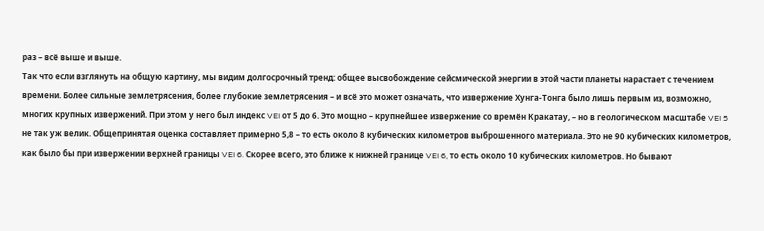раз – всё выше и выше.
Так что если взглянуть на общую картину, мы видим долгосрочный тренд: общее высвобождение сейсмической энергии в этой части планеты нарастает с течением времени. Более сильные землетрясения, более глубокие землетрясения – и всё это может означать, что извержение Хунга-Тонга было лишь первым из, возможно, многих крупных извержений. При этом у него был индекс VEI от 5 до 6. Это мощно – крупнейшее извержение со времён Кракатау, – но в геологическом масштабе VEI 5 не так уж велик. Общепринятая оценка составляет примерно 5,8 – то есть около 8 кубических километров выброшенного материала. Это не 90 кубических километров, как было бы при извержении верхней границы VEI 6. Скорее всего, это ближе к нижней границе VEI 6, то есть около 10 кубических километров. Но бывают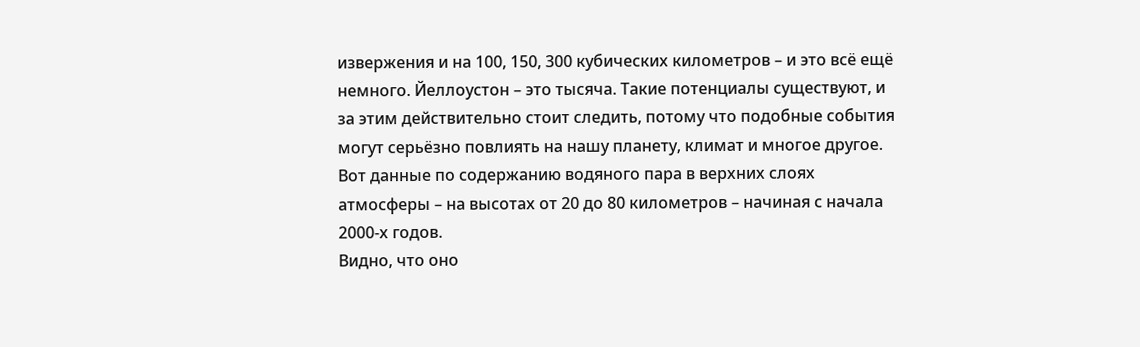извержения и на 100, 150, 300 кубических километров – и это всё ещё немного. Йеллоустон – это тысяча. Такие потенциалы существуют, и за этим действительно стоит следить, потому что подобные события могут серьёзно повлиять на нашу планету, климат и многое другое.
Вот данные по содержанию водяного пара в верхних слоях атмосферы – на высотах от 20 до 80 километров – начиная с начала 2000-х годов.
Видно, что оно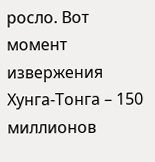росло. Вот момент извержения Хунга-Тонга – 150 миллионов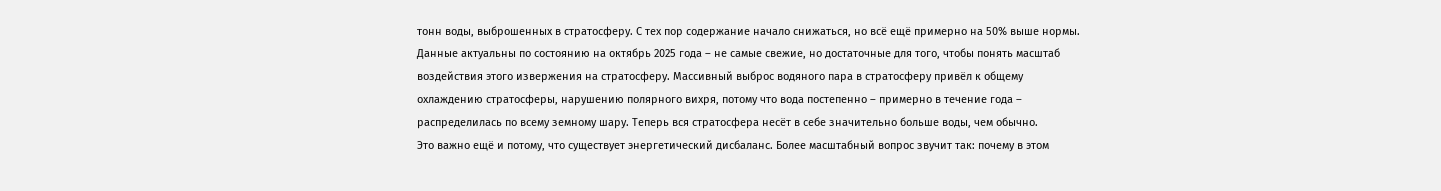тонн воды, выброшенных в стратосферу. С тех пор содержание начало снижаться, но всё ещё примерно на 50% выше нормы. Данные актуальны по состоянию на октябрь 2025 года – не самые свежие, но достаточные для того, чтобы понять масштаб воздействия этого извержения на стратосферу. Массивный выброс водяного пара в стратосферу привёл к общему охлаждению стратосферы, нарушению полярного вихря, потому что вода постепенно – примерно в течение года – распределилась по всему земному шару. Теперь вся стратосфера несёт в себе значительно больше воды, чем обычно.
Это важно ещё и потому, что существует энергетический дисбаланс. Более масштабный вопрос звучит так: почему в этом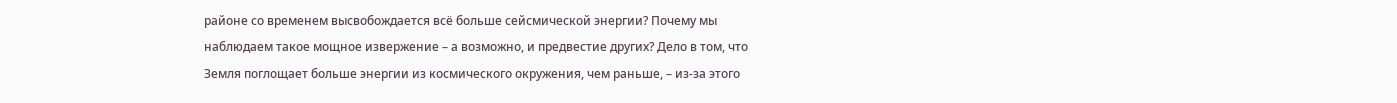районе со временем высвобождается всё больше сейсмической энергии? Почему мы наблюдаем такое мощное извержение – а возможно, и предвестие других? Дело в том, что Земля поглощает больше энергии из космического окружения, чем раньше, – из-за этого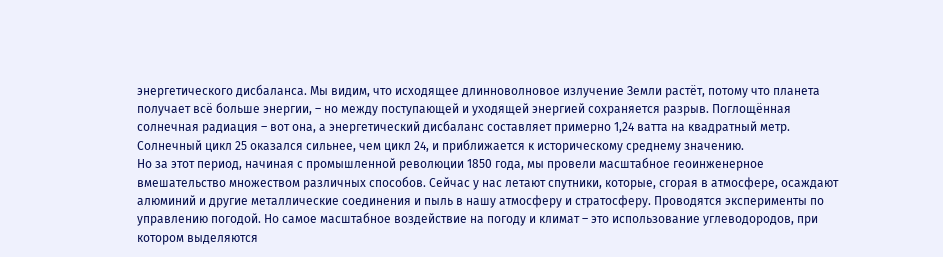энергетического дисбаланса. Мы видим, что исходящее длинноволновое излучение Земли растёт, потому что планета получает всё больше энергии, – но между поступающей и уходящей энергией сохраняется разрыв. Поглощённая солнечная радиация – вот она, а энергетический дисбаланс составляет примерно 1,24 ватта на квадратный метр. Солнечный цикл 25 оказался сильнее, чем цикл 24, и приближается к историческому среднему значению.
Но за этот период, начиная с промышленной революции 1850 года, мы провели масштабное геоинженерное вмешательство множеством различных способов. Сейчас у нас летают спутники, которые, сгорая в атмосфере, осаждают алюминий и другие металлические соединения и пыль в нашу атмосферу и стратосферу. Проводятся эксперименты по управлению погодой. Но самое масштабное воздействие на погоду и климат – это использование углеводородов, при котором выделяются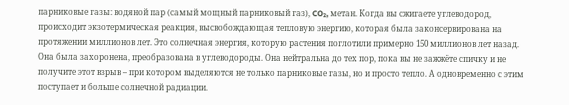парниковые газы: водяной пар (самый мощный парниковый газ), CO₂, метан. Когда вы сжигаете углеводород, происходит экзотермическая реакция, высвобождающая тепловую энергию, которая была законсервирована на протяжении миллионов лет. Это солнечная энергия, которую растения поглотили примерно 150 миллионов лет назад. Она была захоронена, преобразована в углеводороды. Она нейтральна до тех пор, пока вы не зажжёте спичку и не получите этот взрыв – при котором выделяются не только парниковые газы, но и просто тепло. А одновременно с этим поступает и больше солнечной радиации.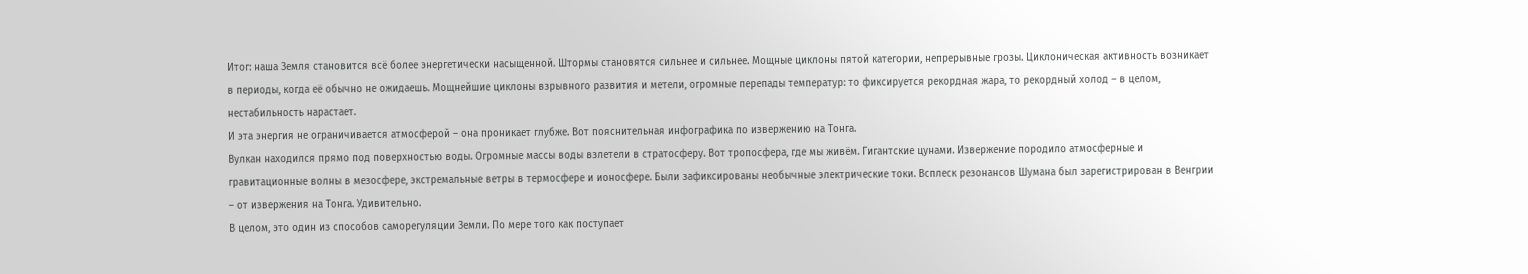Итог: наша Земля становится всё более энергетически насыщенной. Штормы становятся сильнее и сильнее. Мощные циклоны пятой категории, непрерывные грозы. Циклоническая активность возникает в периоды, когда её обычно не ожидаешь. Мощнейшие циклоны взрывного развития и метели, огромные перепады температур: то фиксируется рекордная жара, то рекордный холод – в целом, нестабильность нарастает.
И эта энергия не ограничивается атмосферой – она проникает глубже. Вот пояснительная инфографика по извержению на Тонга.
Вулкан находился прямо под поверхностью воды. Огромные массы воды взлетели в стратосферу. Вот тропосфера, где мы живём. Гигантские цунами. Извержение породило атмосферные и гравитационные волны в мезосфере, экстремальные ветры в термосфере и ионосфере. Были зафиксированы необычные электрические токи. Всплеск резонансов Шумана был зарегистрирован в Венгрии – от извержения на Тонга. Удивительно.
В целом, это один из способов саморегуляции Земли. По мере того как поступает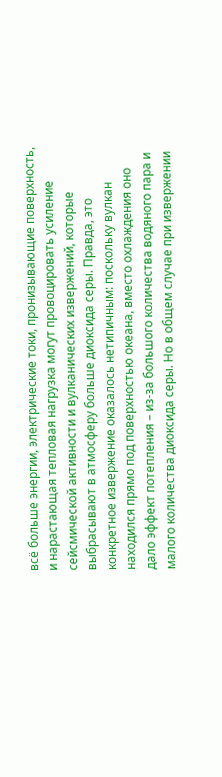всё больше энергии, электрические токи, пронизывающие поверхность, и нарастающая тепловая нагрузка могут провоцировать усиление сейсмической активности и вулканических извержений, которые выбрасывают в атмосферу больше диоксида серы. Правда, это конкретное извержение оказалось нетипичным: поскольку вулкан находился прямо под поверхностью океана, вместо охлаждения оно дало эффект потепления – из-за большого количества водяного пара и малого количества диоксида серы. Но в общем случае при извержении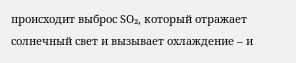происходит выброс SO₂, который отражает солнечный свет и вызывает охлаждение – и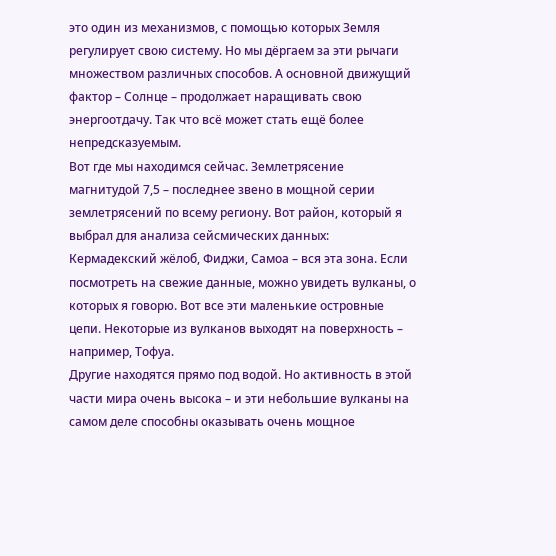это один из механизмов, с помощью которых Земля регулирует свою систему. Но мы дёргаем за эти рычаги множеством различных способов. А основной движущий фактор – Солнце – продолжает наращивать свою энергоотдачу. Так что всё может стать ещё более непредсказуемым.
Вот где мы находимся сейчас. Землетрясение магнитудой 7,5 – последнее звено в мощной серии землетрясений по всему региону. Вот район, который я выбрал для анализа сейсмических данных: Кермадекский жёлоб, Фиджи, Самоа – вся эта зона. Если посмотреть на свежие данные, можно увидеть вулканы, о которых я говорю. Вот все эти маленькие островные цепи. Некоторые из вулканов выходят на поверхность – например, Тофуа.
Другие находятся прямо под водой. Но активность в этой части мира очень высока – и эти небольшие вулканы на самом деле способны оказывать очень мощное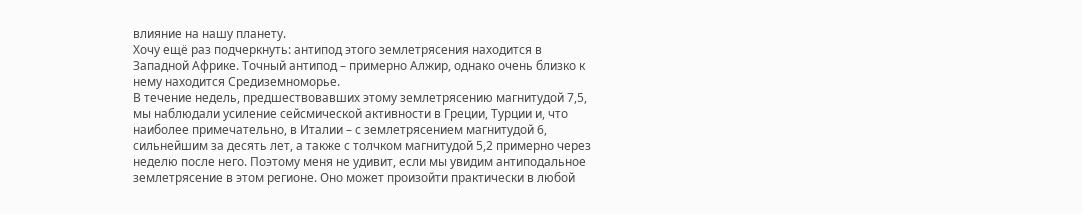влияние на нашу планету.
Хочу ещё раз подчеркнуть: антипод этого землетрясения находится в Западной Африке. Точный антипод – примерно Алжир, однако очень близко к нему находится Средиземноморье.
В течение недель, предшествовавших этому землетрясению магнитудой 7,5, мы наблюдали усиление сейсмической активности в Греции, Турции и, что наиболее примечательно, в Италии – с землетрясением магнитудой 6, сильнейшим за десять лет, а также с толчком магнитудой 5,2 примерно через неделю после него. Поэтому меня не удивит, если мы увидим антиподальное землетрясение в этом регионе. Оно может произойти практически в любой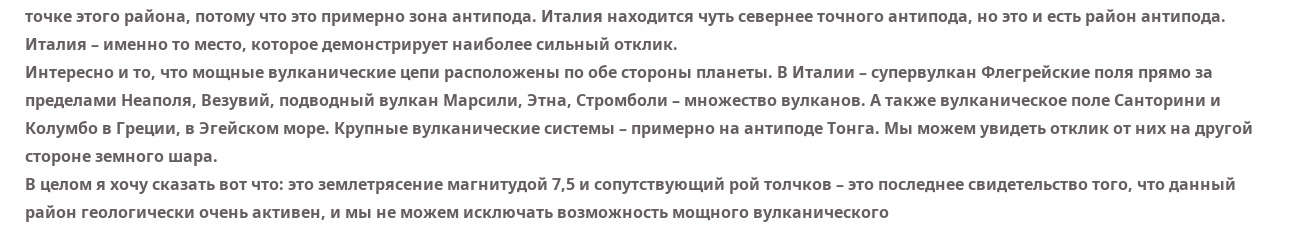точке этого района, потому что это примерно зона антипода. Италия находится чуть севернее точного антипода, но это и есть район антипода. Италия – именно то место, которое демонстрирует наиболее сильный отклик.
Интересно и то, что мощные вулканические цепи расположены по обе стороны планеты. В Италии – супервулкан Флегрейские поля прямо за пределами Неаполя, Везувий, подводный вулкан Марсили, Этна, Стромболи – множество вулканов. А также вулканическое поле Санторини и Колумбо в Греции, в Эгейском море. Крупные вулканические системы – примерно на антиподе Тонга. Мы можем увидеть отклик от них на другой стороне земного шара.
В целом я хочу сказать вот что: это землетрясение магнитудой 7,5 и сопутствующий рой толчков – это последнее свидетельство того, что данный район геологически очень активен, и мы не можем исключать возможность мощного вулканического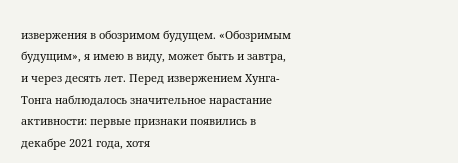извержения в обозримом будущем. «Обозримым будущим», я имею в виду, может быть и завтра, и через десять лет. Перед извержением Хунга-Тонга наблюдалось значительное нарастание активности: первые признаки появились в декабре 2021 года, хотя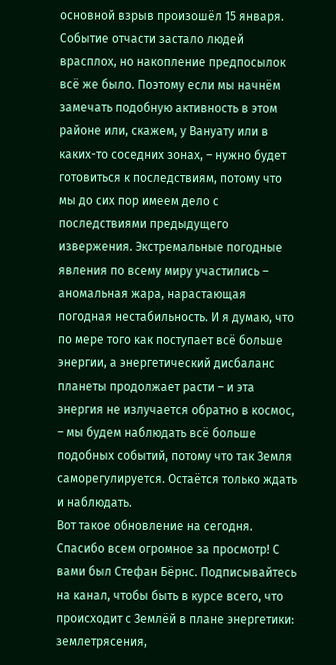основной взрыв произошёл 15 января. Событие отчасти застало людей врасплох, но накопление предпосылок всё же было. Поэтому если мы начнём замечать подобную активность в этом районе или, скажем, у Вануату или в каких-то соседних зонах, – нужно будет готовиться к последствиям, потому что мы до сих пор имеем дело с последствиями предыдущего извержения. Экстремальные погодные явления по всему миру участились – аномальная жара, нарастающая погодная нестабильность. И я думаю, что по мере того как поступает всё больше энергии, а энергетический дисбаланс планеты продолжает расти – и эта энергия не излучается обратно в космос, – мы будем наблюдать всё больше подобных событий, потому что так Земля саморегулируется. Остаётся только ждать и наблюдать.
Вот такое обновление на сегодня. Спасибо всем огромное за просмотр! С вами был Стефан Бёрнс. Подписывайтесь на канал, чтобы быть в курсе всего, что происходит с Землёй в плане энергетики: землетрясения,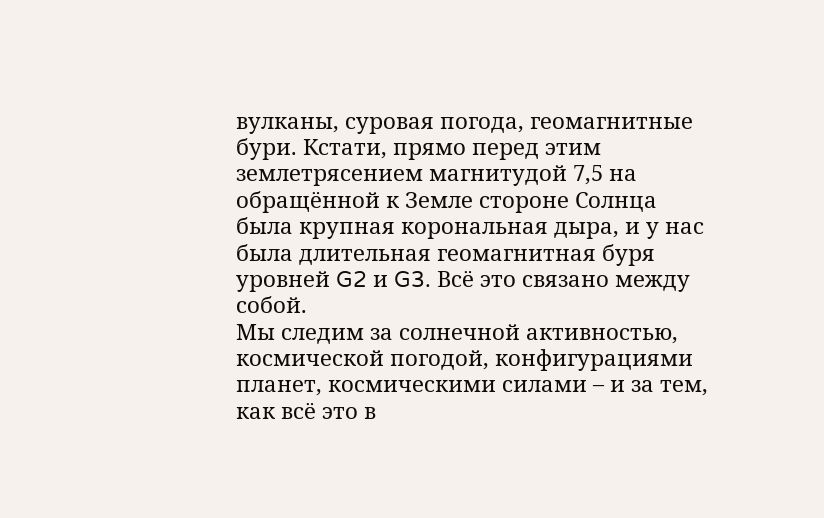вулканы, суровая погода, геомагнитные бури. Кстати, прямо перед этим землетрясением магнитудой 7,5 на обращённой к Земле стороне Солнца была крупная корональная дыра, и у нас была длительная геомагнитная буря уровней G2 и G3. Всё это связано между собой.
Мы следим за солнечной активностью, космической погодой, конфигурациями планет, космическими силами – и за тем, как всё это в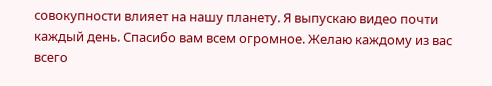совокупности влияет на нашу планету. Я выпускаю видео почти каждый день. Спасибо вам всем огромное. Желаю каждому из вас всего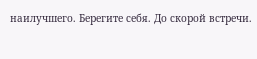наилучшего. Берегите себя. До скорой встречи.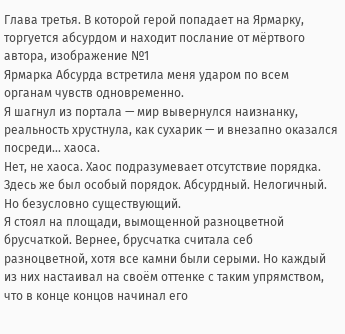Глава третья. В которой герой попадает на Ярмарку, торгуется абсурдом и находит послание от мёртвого автора, изображение №1
Ярмарка Абсурда встретила меня ударом по всем органам чувств одновременно.
Я шагнул из портала — мир вывернулся наизнанку, реальность хрустнула, как сухарик — и внезапно оказался посреди... хаоса.
Нет, не хаоса. Хаос подразумевает отсутствие порядка. Здесь же был особый порядок. Абсурдный. Нелогичный. Но безусловно существующий.
Я стоял на площади, вымощенной разноцветной брусчаткой. Вернее, брусчатка считала себ разноцветной, хотя все камни были серыми. Но каждый из них настаивал на своём оттенке с таким упрямством, что в конце концов начинал его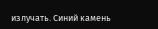излучать. Синий камень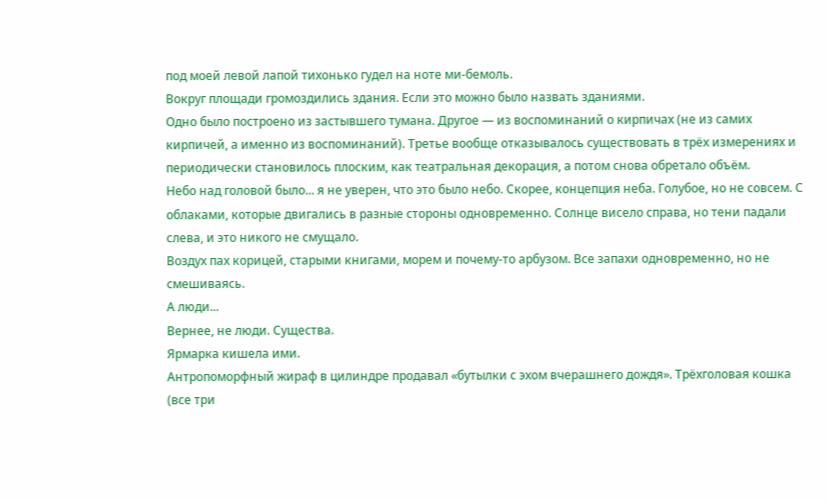под моей левой лапой тихонько гудел на ноте ми-бемоль.
Вокруг площади громоздились здания. Если это можно было назвать зданиями.
Одно было построено из застывшего тумана. Другое — из воспоминаний о кирпичах (не из самих кирпичей, а именно из воспоминаний). Третье вообще отказывалось существовать в трёх измерениях и периодически становилось плоским, как театральная декорация, а потом снова обретало объём.
Небо над головой было... я не уверен, что это было небо. Скорее, концепция неба. Голубое, но не совсем. С облаками, которые двигались в разные стороны одновременно. Солнце висело справа, но тени падали слева, и это никого не смущало.
Воздух пах корицей, старыми книгами, морем и почему-то арбузом. Все запахи одновременно, но не смешиваясь.
А люди...
Вернее, не люди. Существа.
Ярмарка кишела ими.
Антропоморфный жираф в цилиндре продавал «бутылки с эхом вчерашнего дождя». Трёхголовая кошка (все три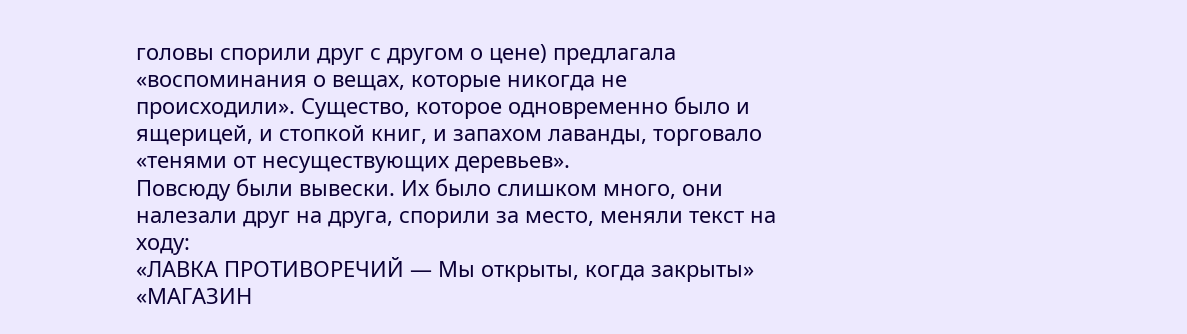головы спорили друг с другом о цене) предлагала «воспоминания о вещах, которые никогда не происходили». Существо, которое одновременно было и ящерицей, и стопкой книг, и запахом лаванды, торговало «тенями от несуществующих деревьев».
Повсюду были вывески. Их было слишком много, они налезали друг на друга, спорили за место, меняли текст на ходу:
«ЛАВКА ПРОТИВОРЕЧИЙ — Мы открыты, когда закрыты»
«МАГАЗИН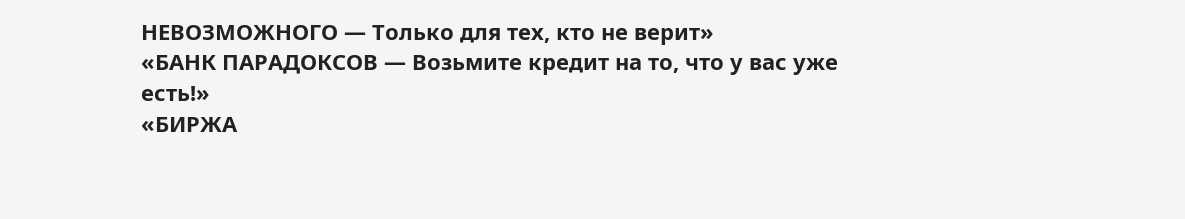НЕВОЗМОЖНОГО — Только для тех, кто не верит»
«БАНК ПАРАДОКСОВ — Возьмите кредит на то, что у вас уже есть!»
«БИРЖА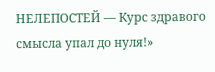НЕЛЕПОСТЕЙ — Курс здравого смысла упал до нуля!»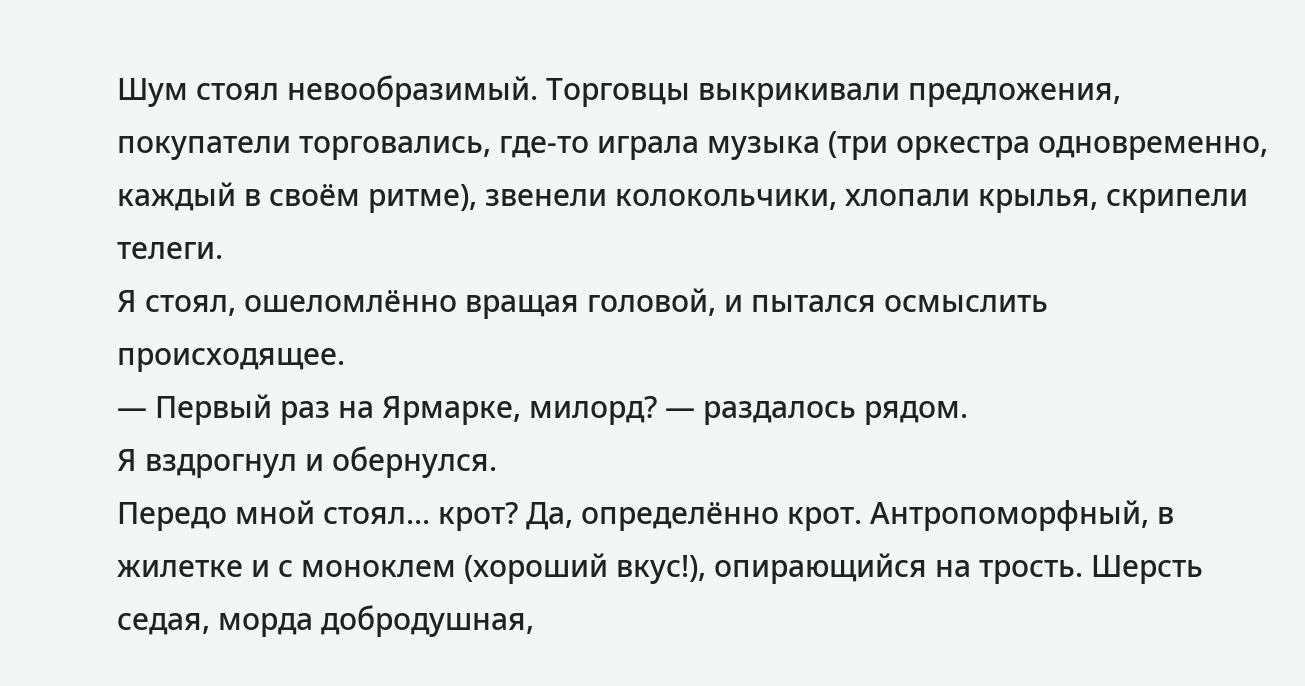Шум стоял невообразимый. Торговцы выкрикивали предложения, покупатели торговались, где-то играла музыка (три оркестра одновременно, каждый в своём ритме), звенели колокольчики, хлопали крылья, скрипели телеги.
Я стоял, ошеломлённо вращая головой, и пытался осмыслить происходящее.
— Первый раз на Ярмарке, милорд? — раздалось рядом.
Я вздрогнул и обернулся.
Передо мной стоял... крот? Да, определённо крот. Антропоморфный, в жилетке и с моноклем (хороший вкус!), опирающийся на трость. Шерсть седая, морда добродушная,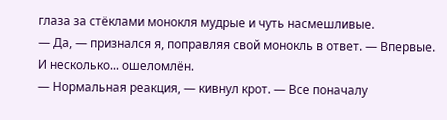глаза за стёклами монокля мудрые и чуть насмешливые.
— Да, — признался я, поправляя свой монокль в ответ. — Впервые. И несколько... ошеломлён.
— Нормальная реакция, — кивнул крот. — Все поначалу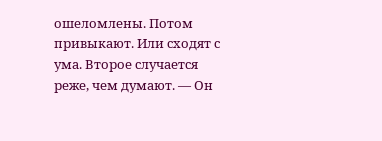ошеломлены. Потом привыкают. Или сходят с ума. Второе случается реже, чем думают. — Он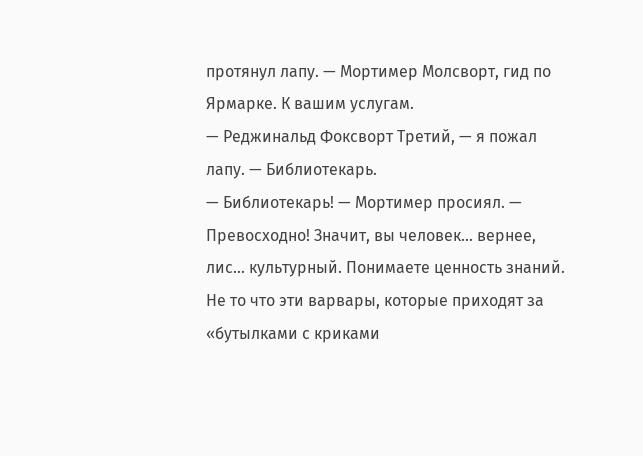протянул лапу. — Мортимер Молсворт, гид по Ярмарке. К вашим услугам.
— Реджинальд Фоксворт Третий, — я пожал лапу. — Библиотекарь.
— Библиотекарь! — Мортимер просиял. — Превосходно! Значит, вы человек... вернее, лис... культурный. Понимаете ценность знаний. Не то что эти варвары, которые приходят за «бутылками с криками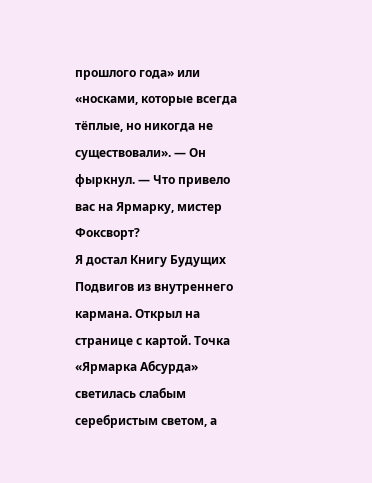прошлого года» или «носками, которые всегда тёплые, но никогда не существовали». — Он фыркнул. — Что привело вас на Ярмарку, мистер Фоксворт?
Я достал Книгу Будущих Подвигов из внутреннего кармана. Открыл на странице с картой. Точка «Ярмарка Абсурда» светилась слабым серебристым светом, а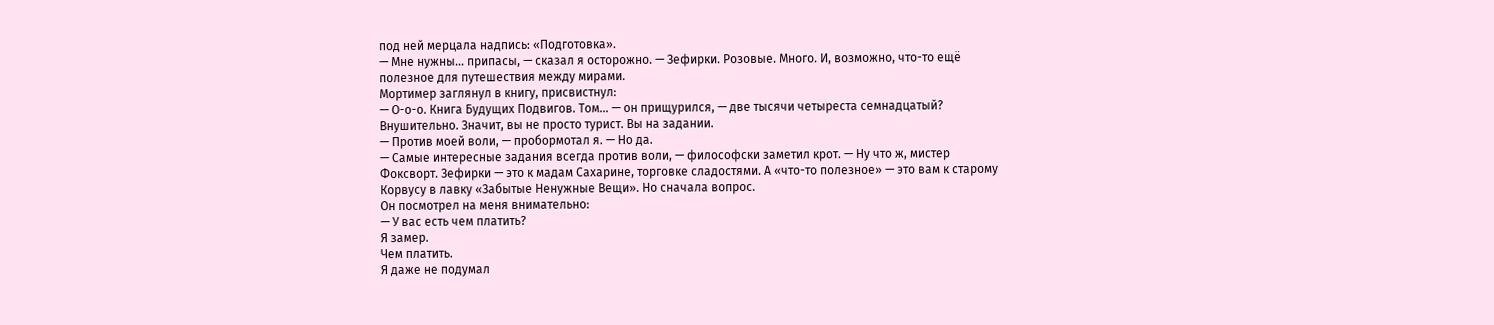под ней мерцала надпись: «Подготовка».
— Мне нужны... припасы, — сказал я осторожно. — Зефирки. Розовые. Много. И, возможно, что-то ещё полезное для путешествия между мирами.
Мортимер заглянул в книгу, присвистнул:
— О-о-о. Книга Будущих Подвигов. Том... — он прищурился, — две тысячи четыреста семнадцатый? Внушительно. Значит, вы не просто турист. Вы на задании.
— Против моей воли, — пробормотал я. — Но да.
— Самые интересные задания всегда против воли, — философски заметил крот. — Ну что ж, мистер Фоксворт. Зефирки — это к мадам Сахарине, торговке сладостями. А «что-то полезное» — это вам к старому Корвусу в лавку «Забытые Ненужные Вещи». Но сначала вопрос.
Он посмотрел на меня внимательно:
— У вас есть чем платить?
Я замер.
Чем платить.
Я даже не подумал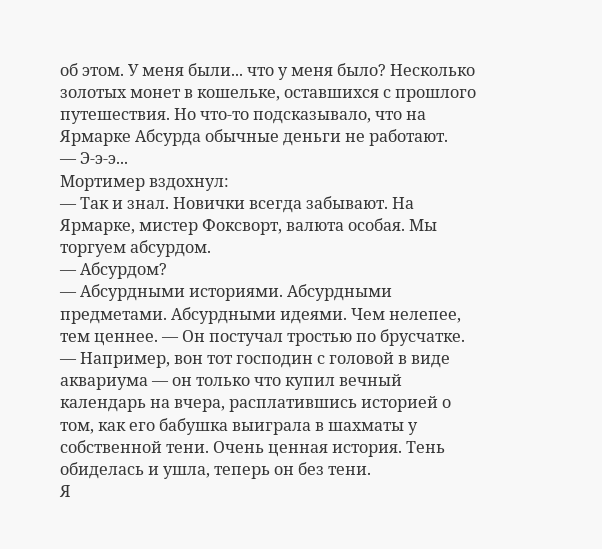об этом. У меня были... что у меня было? Несколько золотых монет в кошельке, оставшихся с прошлого путешествия. Но что-то подсказывало, что на Ярмарке Абсурда обычные деньги не работают.
— Э-э-э...
Мортимер вздохнул:
— Так и знал. Новички всегда забывают. На Ярмарке, мистер Фоксворт, валюта особая. Мы торгуем абсурдом.
— Абсурдом?
— Абсурдными историями. Абсурдными предметами. Абсурдными идеями. Чем нелепее, тем ценнее. — Он постучал тростью по брусчатке. — Например, вон тот господин с головой в виде аквариума — он только что купил вечный календарь на вчера, расплатившись историей о том, как его бабушка выиграла в шахматы у собственной тени. Очень ценная история. Тень обиделась и ушла, теперь он без тени.
Я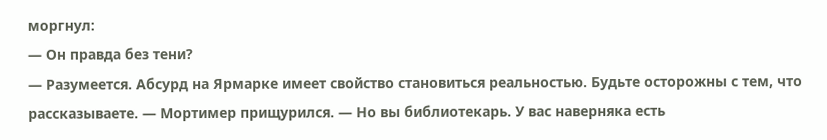моргнул:
— Он правда без тени?
— Разумеется. Абсурд на Ярмарке имеет свойство становиться реальностью. Будьте осторожны с тем, что рассказываете. — Мортимер прищурился. — Но вы библиотекарь. У вас наверняка есть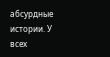абсурдные истории. У всех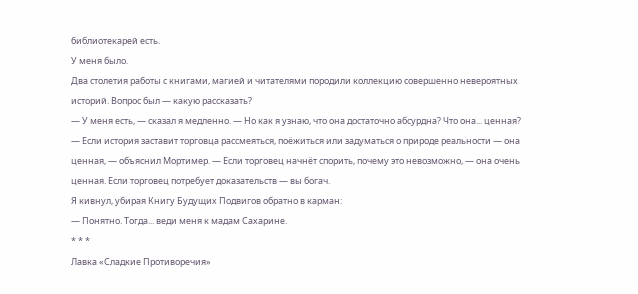библиотекарей есть.
У меня было.
Два столетия работы с книгами, магией и читателями породили коллекцию совершенно невероятных историй. Вопрос был — какую рассказать?
— У меня есть, — сказал я медленно. — Но как я узнаю, что она достаточно абсурдна? Что она... ценная?
— Если история заставит торговца рассмеяться, поёжиться или задуматься о природе реальности — она ценная, — объяснил Мортимер. — Если торговец начнёт спорить, почему это невозможно, — она очень ценная. Если торговец потребует доказательств — вы богач.
Я кивнул, убирая Книгу Будущих Подвигов обратно в карман:
— Понятно. Тогда... веди меня к мадам Сахарине.
* * *
Лавка «Сладкие Противоречия»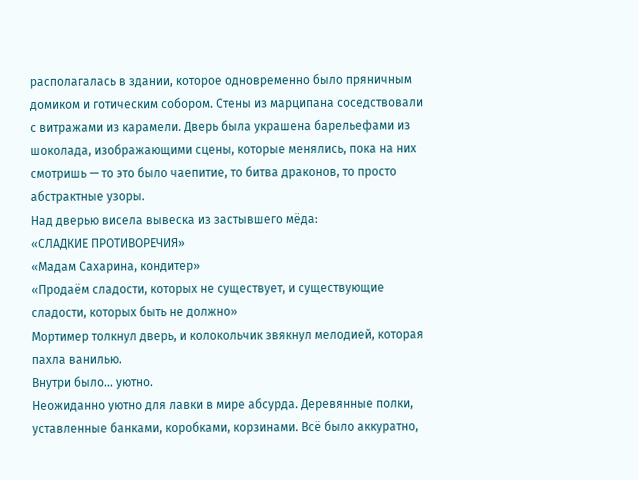располагалась в здании, которое одновременно было пряничным домиком и готическим собором. Стены из марципана соседствовали с витражами из карамели. Дверь была украшена барельефами из шоколада, изображающими сцены, которые менялись, пока на них смотришь — то это было чаепитие, то битва драконов, то просто абстрактные узоры.
Над дверью висела вывеска из застывшего мёда:
«СЛАДКИЕ ПРОТИВОРЕЧИЯ»
«Мадам Сахарина, кондитер»
«Продаём сладости, которых не существует, и существующие сладости, которых быть не должно»
Мортимер толкнул дверь, и колокольчик звякнул мелодией, которая пахла ванилью.
Внутри было... уютно.
Неожиданно уютно для лавки в мире абсурда. Деревянные полки, уставленные банками, коробками, корзинами. Всё было аккуратно,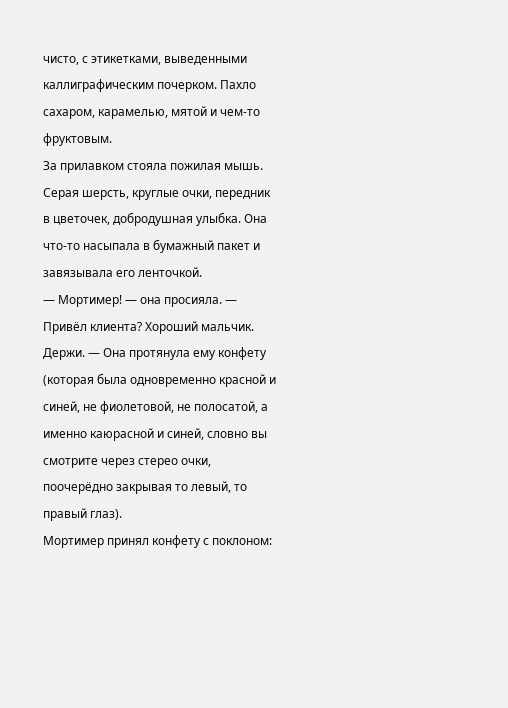чисто, с этикетками, выведенными каллиграфическим почерком. Пахло сахаром, карамелью, мятой и чем-то фруктовым.
За прилавком стояла пожилая мышь. Серая шерсть, круглые очки, передник в цветочек, добродушная улыбка. Она что-то насыпала в бумажный пакет и завязывала его ленточкой.
— Мортимер! — она просияла. — Привёл клиента? Хороший мальчик. Держи. — Она протянула ему конфету (которая была одновременно красной и синей, не фиолетовой, не полосатой, а именно каюрасной и синей, словно вы смотрите через стерео очки, поочерёдно закрывая то левый, то правый глаз).
Мортимер принял конфету с поклоном: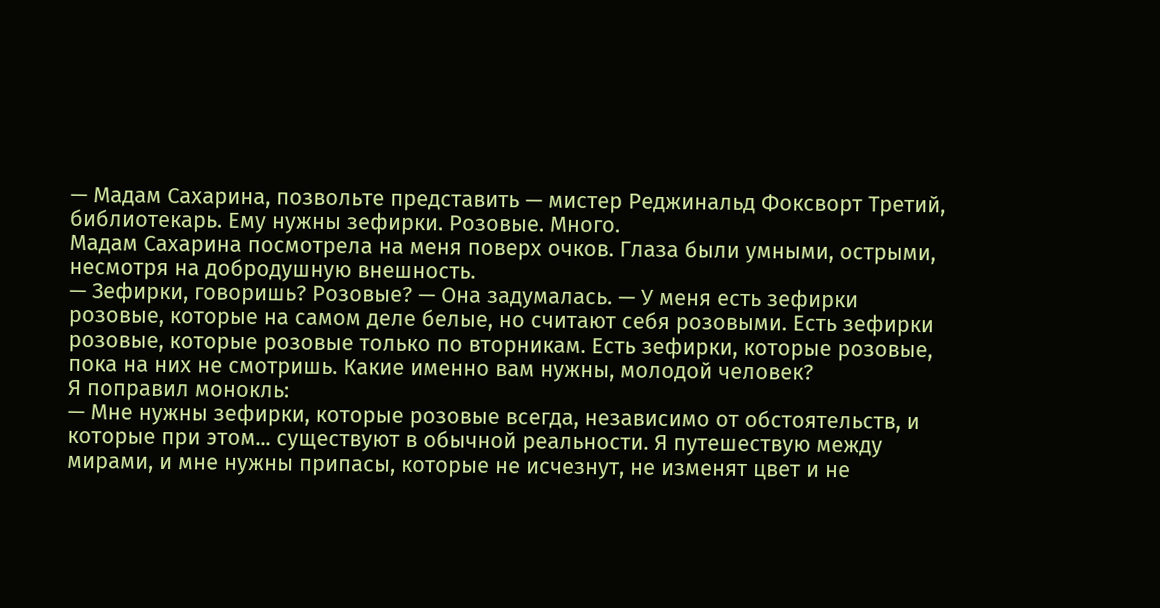— Мадам Сахарина, позвольте представить — мистер Реджинальд Фоксворт Третий, библиотекарь. Ему нужны зефирки. Розовые. Много.
Мадам Сахарина посмотрела на меня поверх очков. Глаза были умными, острыми, несмотря на добродушную внешность.
— Зефирки, говоришь? Розовые? — Она задумалась. — У меня есть зефирки розовые, которые на самом деле белые, но считают себя розовыми. Есть зефирки розовые, которые розовые только по вторникам. Есть зефирки, которые розовые, пока на них не смотришь. Какие именно вам нужны, молодой человек?
Я поправил монокль:
— Мне нужны зефирки, которые розовые всегда, независимо от обстоятельств, и которые при этом... существуют в обычной реальности. Я путешествую между мирами, и мне нужны припасы, которые не исчезнут, не изменят цвет и не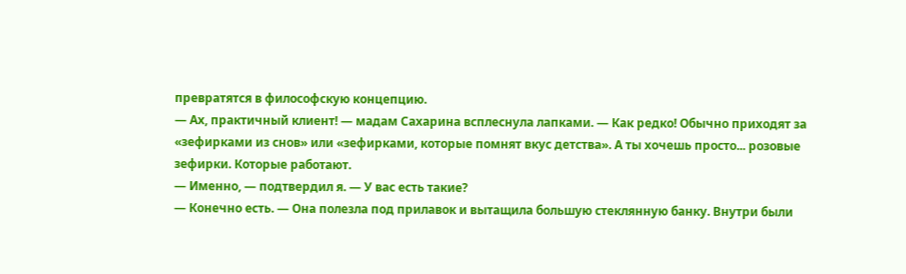превратятся в философскую концепцию.
— Ах, практичный клиент! — мадам Сахарина всплеснула лапками. — Как редко! Обычно приходят за «зефирками из снов» или «зефирками, которые помнят вкус детства». А ты хочешь просто... розовые зефирки. Которые работают.
— Именно, — подтвердил я. — У вас есть такие?
— Конечно есть. — Она полезла под прилавок и вытащила большую стеклянную банку. Внутри были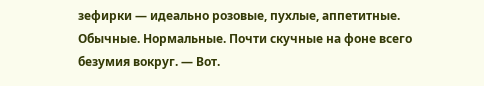зефирки — идеально розовые, пухлые, аппетитные. Обычные. Нормальные. Почти скучные на фоне всего безумия вокруг. — Вот.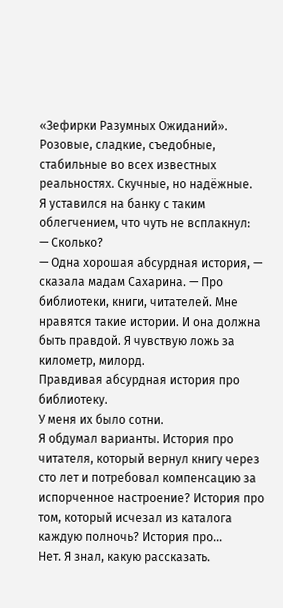«Зефирки Разумных Ожиданий». Розовые, сладкие, съедобные, стабильные во всех известных реальностях. Скучные, но надёжные.
Я уставился на банку с таким облегчением, что чуть не всплакнул:
— Сколько?
— Одна хорошая абсурдная история, — сказала мадам Сахарина. — Про библиотеки, книги, читателей. Мне нравятся такие истории. И она должна быть правдой. Я чувствую ложь за километр, милорд.
Правдивая абсурдная история про библиотеку.
У меня их было сотни.
Я обдумал варианты. История про читателя, который вернул книгу через сто лет и потребовал компенсацию за испорченное настроение? История про том, который исчезал из каталога каждую полночь? История про...
Нет. Я знал, какую рассказать.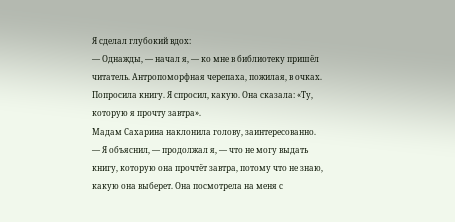Я сделал глубокий вдох:
— Однажды, — начал я, — ко мне в библиотеку пришёл читатель. Антропоморфная черепаха, пожилая, в очках. Попросила книгу. Я спросил, какую. Она сказала: «Ту, которую я прочту завтра».
Мадам Сахарина наклонила голову, заинтересованно.
— Я объяснил, — продолжал я, — что не могу выдать книгу, которую она прочтёт завтра, потому что не знаю, какую она выберет. Она посмотрела на меня с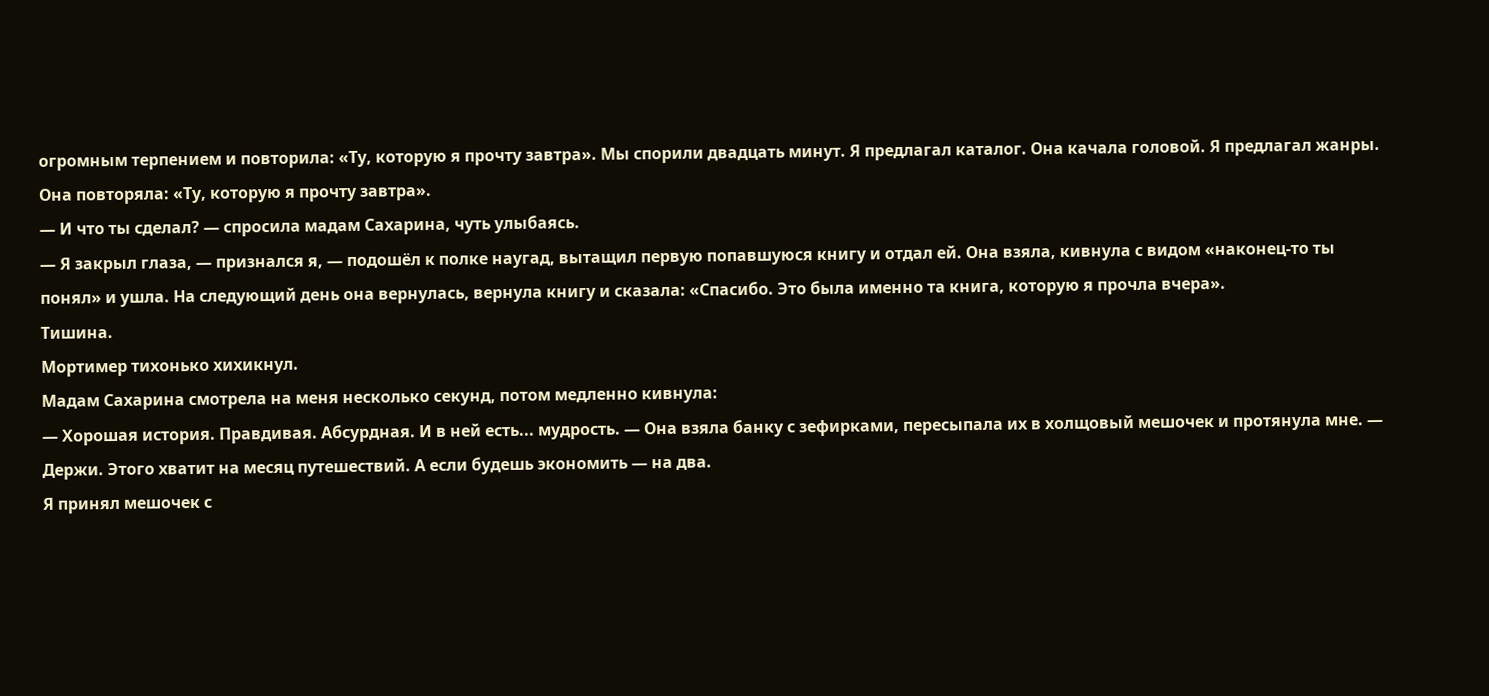огромным терпением и повторила: «Ту, которую я прочту завтра». Мы спорили двадцать минут. Я предлагал каталог. Она качала головой. Я предлагал жанры. Она повторяла: «Ту, которую я прочту завтра».
— И что ты сделал? — спросила мадам Сахарина, чуть улыбаясь.
— Я закрыл глаза, — признался я, — подошёл к полке наугад, вытащил первую попавшуюся книгу и отдал ей. Она взяла, кивнула с видом «наконец-то ты понял» и ушла. На следующий день она вернулась, вернула книгу и сказала: «Спасибо. Это была именно та книга, которую я прочла вчера».
Тишина.
Мортимер тихонько хихикнул.
Мадам Сахарина смотрела на меня несколько секунд, потом медленно кивнула:
— Хорошая история. Правдивая. Абсурдная. И в ней есть... мудрость. — Она взяла банку с зефирками, пересыпала их в холщовый мешочек и протянула мне. — Держи. Этого хватит на месяц путешествий. А если будешь экономить — на два.
Я принял мешочек с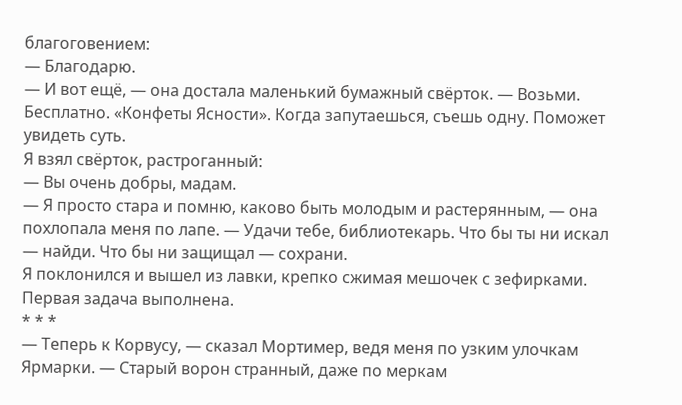благоговением:
— Благодарю.
— И вот ещё, — она достала маленький бумажный свёрток. — Возьми. Бесплатно. «Конфеты Ясности». Когда запутаешься, съешь одну. Поможет увидеть суть.
Я взял свёрток, растроганный:
— Вы очень добры, мадам.
— Я просто стара и помню, каково быть молодым и растерянным, — она похлопала меня по лапе. — Удачи тебе, библиотекарь. Что бы ты ни искал — найди. Что бы ни защищал — сохрани.
Я поклонился и вышел из лавки, крепко сжимая мешочек с зефирками.
Первая задача выполнена.
* * *
— Теперь к Корвусу, — сказал Мортимер, ведя меня по узким улочкам Ярмарки. — Старый ворон странный, даже по меркам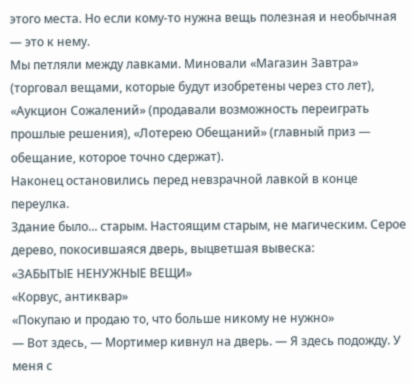этого места. Но если кому-то нужна вещь полезная и необычная — это к нему.
Мы петляли между лавками. Миновали «Магазин Завтра» (торговал вещами, которые будут изобретены через сто лет), «Аукцион Сожалений» (продавали возможность переиграть прошлые решения), «Лотерею Обещаний» (главный приз — обещание, которое точно сдержат).
Наконец остановились перед невзрачной лавкой в конце переулка.
Здание было... старым. Настоящим старым, не магическим. Серое дерево, покосившаяся дверь, выцветшая вывеска:
«ЗАБЫТЫЕ НЕНУЖНЫЕ ВЕЩИ»
«Корвус, антиквар»
«Покупаю и продаю то, что больше никому не нужно»
— Вот здесь, — Мортимер кивнул на дверь. — Я здесь подожду. У меня с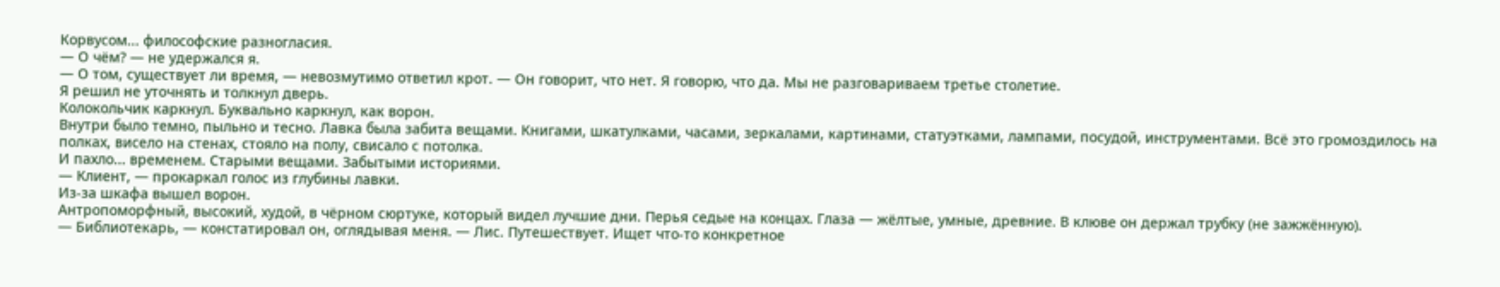Корвусом... философские разногласия.
— О чём? — не удержался я.
— О том, существует ли время, — невозмутимо ответил крот. — Он говорит, что нет. Я говорю, что да. Мы не разговариваем третье столетие.
Я решил не уточнять и толкнул дверь.
Колокольчик каркнул. Буквально каркнул, как ворон.
Внутри было темно, пыльно и тесно. Лавка была забита вещами. Книгами, шкатулками, часами, зеркалами, картинами, статуэтками, лампами, посудой, инструментами. Всё это громоздилось на полках, висело на стенах, стояло на полу, свисало с потолка.
И пахло... временем. Старыми вещами. Забытыми историями.
— Клиент, — прокаркал голос из глубины лавки.
Из-за шкафа вышел ворон.
Антропоморфный, высокий, худой, в чёрном сюртуке, который видел лучшие дни. Перья седые на концах. Глаза — жёлтые, умные, древние. В клюве он держал трубку (не зажжённую).
— Библиотекарь, — констатировал он, оглядывая меня. — Лис. Путешествует. Ищет что-то конкретное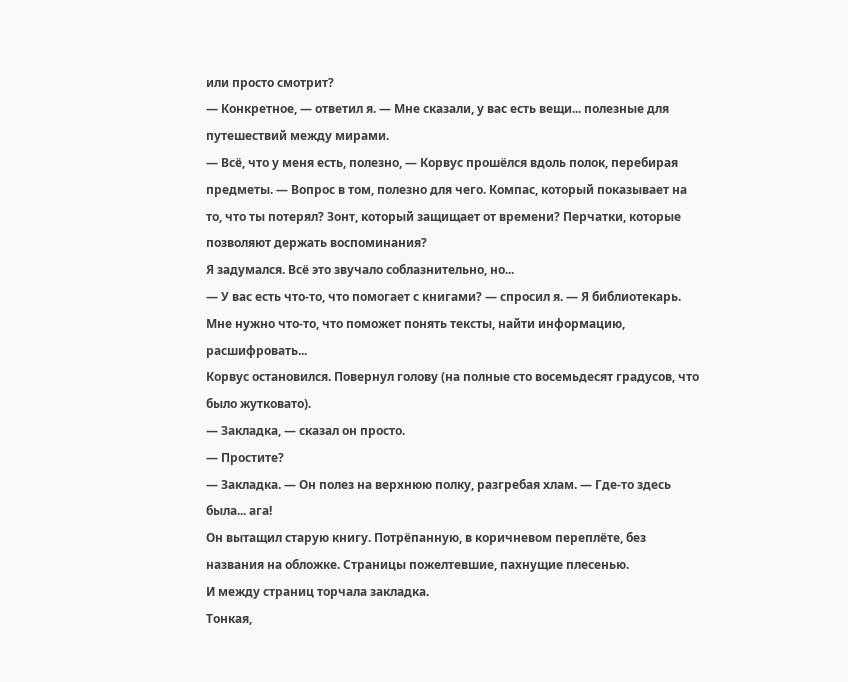или просто смотрит?
— Конкретное, — ответил я. — Мне сказали, у вас есть вещи... полезные для путешествий между мирами.
— Всё, что у меня есть, полезно, — Корвус прошёлся вдоль полок, перебирая предметы. — Вопрос в том, полезно для чего. Компас, который показывает на то, что ты потерял? Зонт, который защищает от времени? Перчатки, которые позволяют держать воспоминания?
Я задумался. Всё это звучало соблазнительно, но...
— У вас есть что-то, что помогает с книгами? — спросил я. — Я библиотекарь. Мне нужно что-то, что поможет понять тексты, найти информацию, расшифровать...
Корвус остановился. Повернул голову (на полные сто восемьдесят градусов, что было жутковато).
— Закладка, — сказал он просто.
— Простите?
— Закладка. — Он полез на верхнюю полку, разгребая хлам. — Где-то здесь была... ага!
Он вытащил старую книгу. Потрёпанную, в коричневом переплёте, без названия на обложке. Страницы пожелтевшие, пахнущие плесенью.
И между страниц торчала закладка.
Тонкая,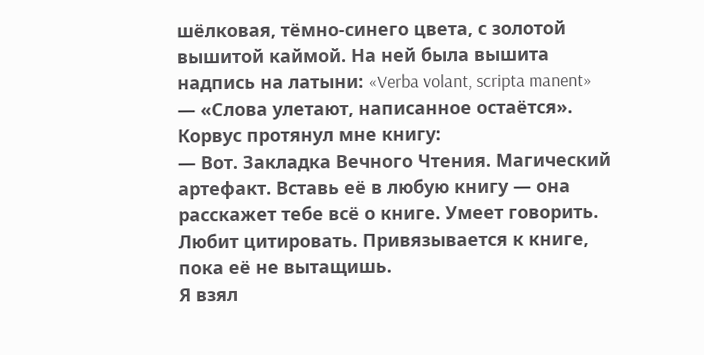шёлковая, тёмно-синего цвета, с золотой вышитой каймой. На ней была вышита надпись на латыни: «Verba volant, scripta manent» — «Слова улетают, написанное остаётся».
Корвус протянул мне книгу:
— Вот. Закладка Вечного Чтения. Магический артефакт. Вставь её в любую книгу — она расскажет тебе всё о книге. Умеет говорить. Любит цитировать. Привязывается к книге, пока её не вытащишь.
Я взял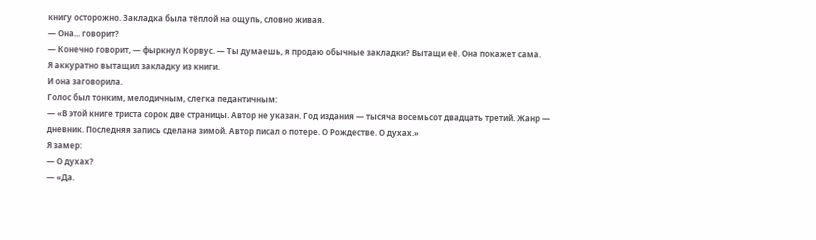книгу осторожно. Закладка была тёплой на ощупь, словно живая.
— Она... говорит?
— Конечно говорит, — фыркнул Корвус. — Ты думаешь, я продаю обычные закладки? Вытащи её. Она покажет сама.
Я аккуратно вытащил закладку из книги.
И она заговорила.
Голос был тонким, мелодичным, слегка педантичным:
— «В этой книге триста сорок две страницы. Автор не указан. Год издания — тысяча восемьсот двадцать третий. Жанр — дневник. Последняя запись сделана зимой. Автор писал о потере. О Рождестве. О духах.»
Я замер:
— О духах?
— «Да.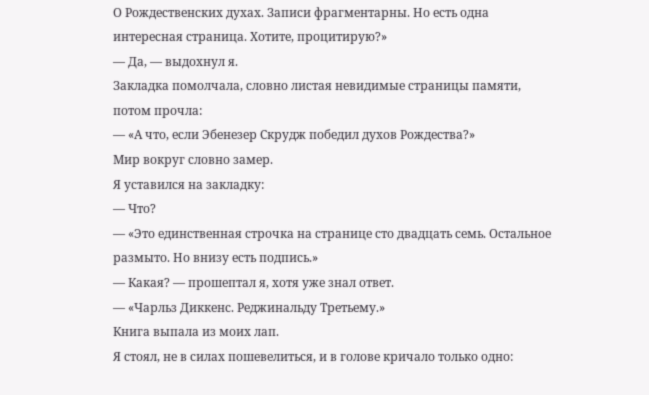О Рождественских духах. Записи фрагментарны. Но есть одна интересная страница. Хотите, процитирую?»
— Да, — выдохнул я.
Закладка помолчала, словно листая невидимые страницы памяти, потом прочла:
— «А что, если Эбенезер Скрудж победил духов Рождества?»
Мир вокруг словно замер.
Я уставился на закладку:
— Что?
— «Это единственная строчка на странице сто двадцать семь. Остальное размыто. Но внизу есть подпись.»
— Какая? — прошептал я, хотя уже знал ответ.
— «Чарльз Диккенс. Реджинальду Третьему.»
Книга выпала из моих лап.
Я стоял, не в силах пошевелиться, и в голове кричало только одно: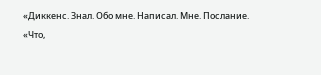«Диккенс. Знал. Обо мне. Написал. Мне. Послание.
«Что,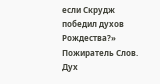если Скрудж победил духов Рождества?»
Пожиратель Слов. Дух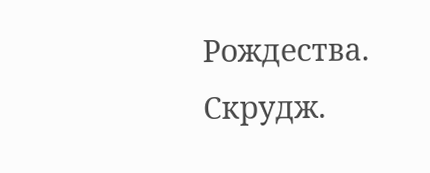Рождества. Скрудж.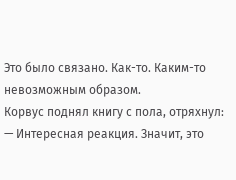Это было связано. Как-то. Каким-то невозможным образом.
Корвус поднял книгу с пола, отряхнул:
— Интересная реакция. Значит, это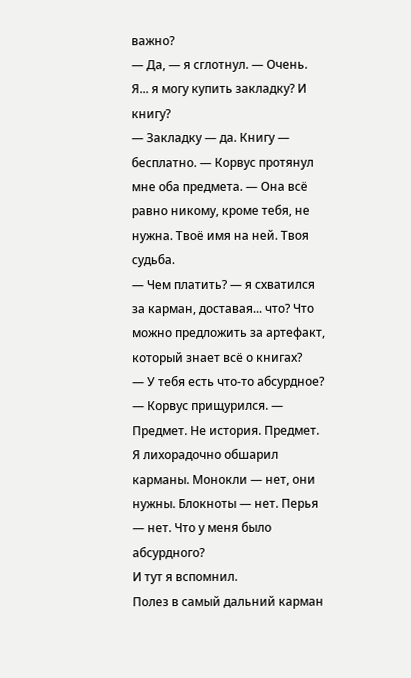важно?
— Да, — я сглотнул. — Очень. Я... я могу купить закладку? И книгу?
— Закладку — да. Книгу — бесплатно. — Корвус протянул мне оба предмета. — Она всё равно никому, кроме тебя, не нужна. Твоё имя на ней. Твоя судьба.
— Чем платить? — я схватился за карман, доставая... что? Что можно предложить за артефакт, который знает всё о книгах?
— У тебя есть что-то абсурдное? — Корвус прищурился. — Предмет. Не история. Предмет.
Я лихорадочно обшарил карманы. Монокли — нет, они нужны. Блокноты — нет. Перья — нет. Что у меня было абсурдного?
И тут я вспомнил.
Полез в самый дальний карман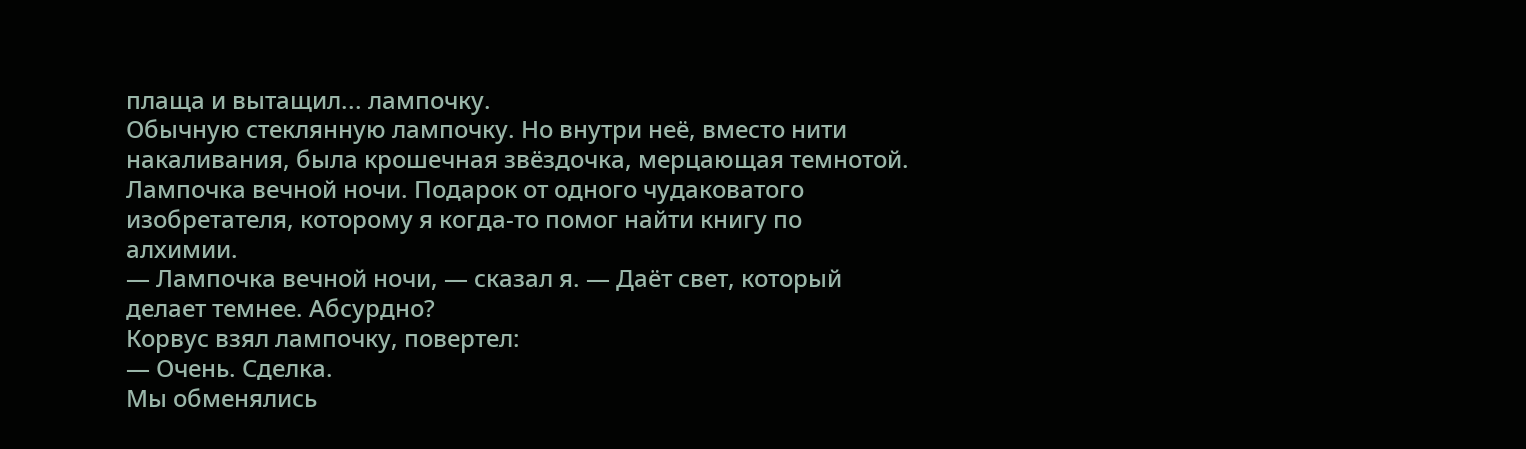плаща и вытащил... лампочку.
Обычную стеклянную лампочку. Но внутри неё, вместо нити накаливания, была крошечная звёздочка, мерцающая темнотой. Лампочка вечной ночи. Подарок от одного чудаковатого изобретателя, которому я когда-то помог найти книгу по алхимии.
— Лампочка вечной ночи, — сказал я. — Даёт свет, который делает темнее. Абсурдно?
Корвус взял лампочку, повертел:
— Очень. Сделка.
Мы обменялись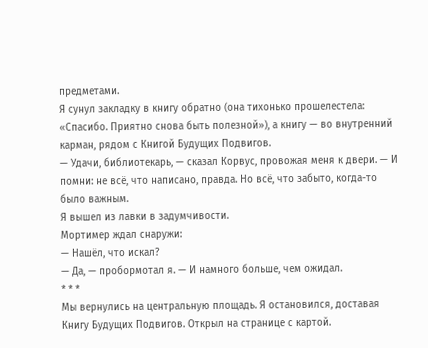предметами.
Я сунул закладку в книгу обратно (она тихонько прошелестела: «Спасибо. Приятно снова быть полезной»), а книгу — во внутренний карман, рядом с Книгой Будущих Подвигов.
— Удачи, библиотекарь, — сказал Корвус, провожая меня к двери. — И помни: не всё, что написано, правда. Но всё, что забыто, когда-то было важным.
Я вышел из лавки в задумчивости.
Мортимер ждал снаружи:
— Нашёл, что искал?
— Да, — пробормотал я. — И намного больше, чем ожидал.
* * *
Мы вернулись на центральную площадь. Я остановился, доставая Книгу Будущих Подвигов. Открыл на странице с картой.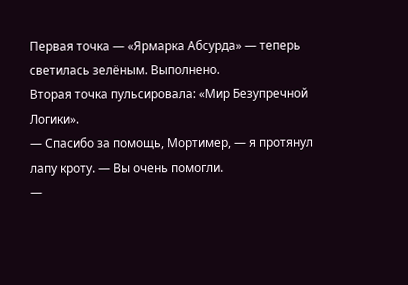Первая точка — «Ярмарка Абсурда» — теперь светилась зелёным. Выполнено.
Вторая точка пульсировала: «Мир Безупречной Логики».
— Спасибо за помощь, Мортимер, — я протянул лапу кроту. — Вы очень помогли.
—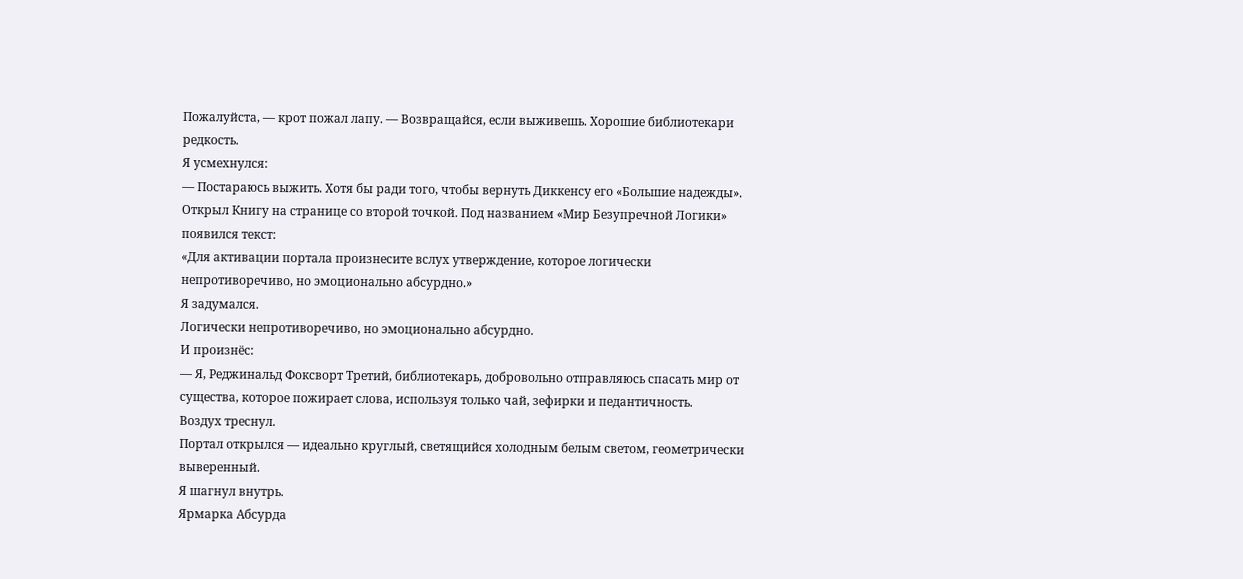Пожалуйста, — крот пожал лапу. — Возвращайся, если выживешь. Хорошие библиотекари редкость.
Я усмехнулся:
— Постараюсь выжить. Хотя бы ради того, чтобы вернуть Диккенсу его «Большие надежды».
Открыл Книгу на странице со второй точкой. Под названием «Мир Безупречной Логики» появился текст:
«Для активации портала произнесите вслух утверждение, которое логически непротиворечиво, но эмоционально абсурдно.»
Я задумался.
Логически непротиворечиво, но эмоционально абсурдно.
И произнёс:
— Я, Реджинальд Фоксворт Третий, библиотекарь, добровольно отправляюсь спасать мир от существа, которое пожирает слова, используя только чай, зефирки и педантичность.
Воздух треснул.
Портал открылся — идеально круглый, светящийся холодным белым светом, геометрически выверенный.
Я шагнул внутрь.
Ярмарка Абсурда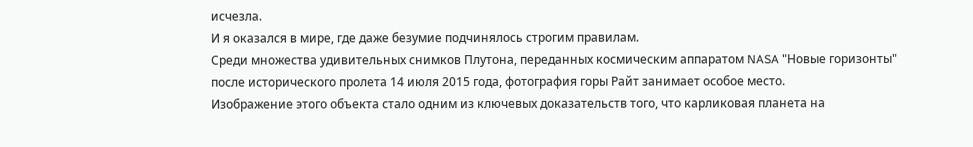исчезла.
И я оказался в мире, где даже безумие подчинялось строгим правилам.
Среди множества удивительных снимков Плутона, переданных космическим аппаратом NASA "Новые горизонты" после исторического пролета 14 июля 2015 года, фотография горы Райт занимает особое место.
Изображение этого объекта стало одним из ключевых доказательств того, что карликовая планета на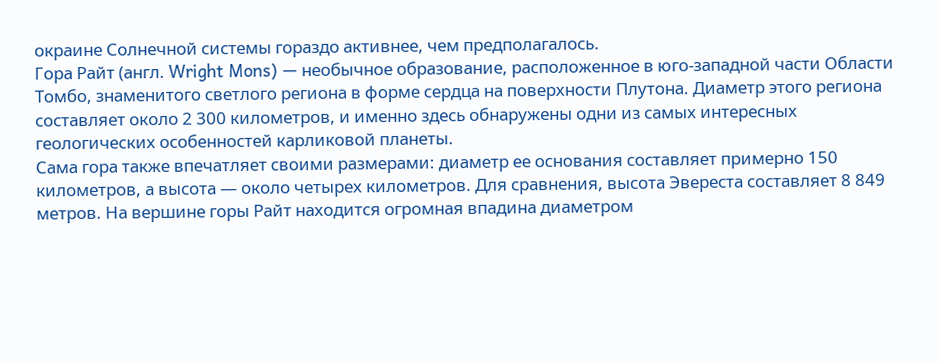окраине Солнечной системы гораздо активнее, чем предполагалось.
Гора Райт (англ. Wright Mons) — необычное образование, расположенное в юго-западной части Области Томбо, знаменитого светлого региона в форме сердца на поверхности Плутона. Диаметр этого региона составляет около 2 300 километров, и именно здесь обнаружены одни из самых интересных геологических особенностей карликовой планеты.
Сама гора также впечатляет своими размерами: диаметр ее основания составляет примерно 150 километров, а высота — около четырех километров. Для сравнения, высота Эвереста составляет 8 849 метров. На вершине горы Райт находится огромная впадина диаметром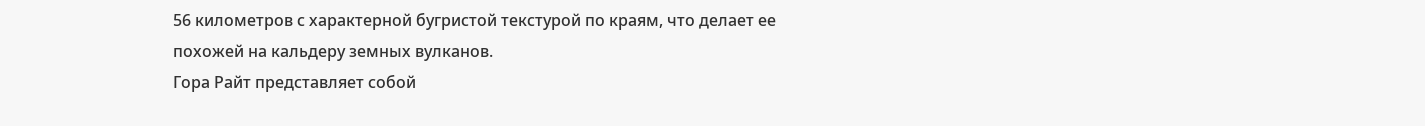56 километров с характерной бугристой текстурой по краям, что делает ее похожей на кальдеру земных вулканов.
Гора Райт представляет собой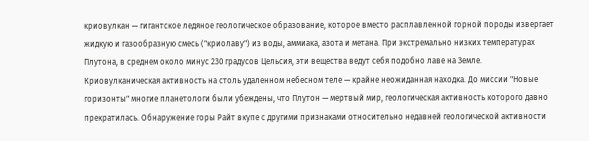криовулкан — гигантское ледяное геологическое образование, которое вместо расплавленной горной породы извергает жидкую и газообразную смесь ("криолаву") из воды, аммиака, азота и метана. При экстремально низких температурах Плутона, в среднем около минус 230 градусов Цельсия, эти вещества ведут себя подобно лаве на Земле.
Криовулканическая активность на столь удаленном небесном теле — крайне неожиданная находка. До миссии "Новые горизонты" многие планетологи были убеждены, что Плутон — мертвый мир, геологическая активность которого давно прекратилась. Обнаружение горы Райт вкупе с другими признаками относительно недавней геологической активности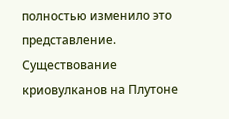полностью изменило это представление.
Существование криовулканов на Плутоне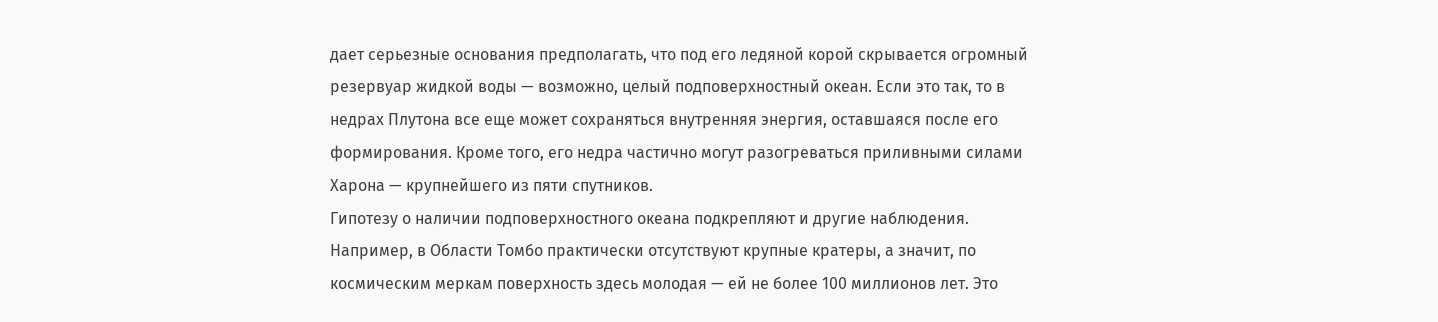дает серьезные основания предполагать, что под его ледяной корой скрывается огромный резервуар жидкой воды — возможно, целый подповерхностный океан. Если это так, то в недрах Плутона все еще может сохраняться внутренняя энергия, оставшаяся после его формирования. Кроме того, его недра частично могут разогреваться приливными силами Харона — крупнейшего из пяти спутников.
Гипотезу о наличии подповерхностного океана подкрепляют и другие наблюдения. Например, в Области Томбо практически отсутствуют крупные кратеры, а значит, по космическим меркам поверхность здесь молодая — ей не более 100 миллионов лет. Это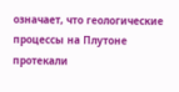означает, что геологические процессы на Плутоне протекали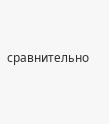сравнительно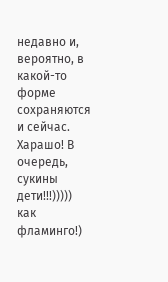недавно и, вероятно, в какой-то форме сохраняются и сейчас.
Харашо! В очередь, сукины дети!!!)))))
как фламинго!)